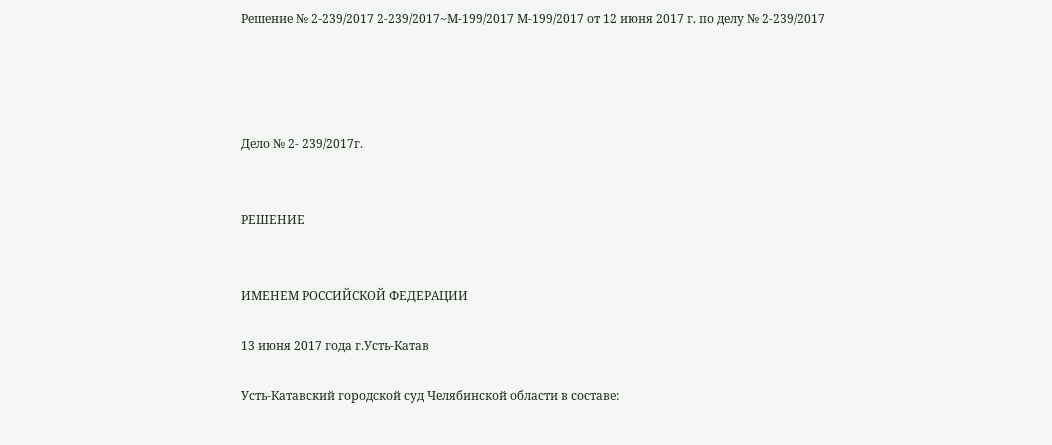Решение № 2-239/2017 2-239/2017~М-199/2017 М-199/2017 от 12 июня 2017 г. по делу № 2-239/2017




Дело № 2- 239/2017г.


РЕШЕНИЕ


ИМЕНЕМ РОССИЙСКОЙ ФЕДЕРАЦИИ

13 июня 2017 года г.Усть-Катав

Усть-Катавский городской суд Челябинской области в составе: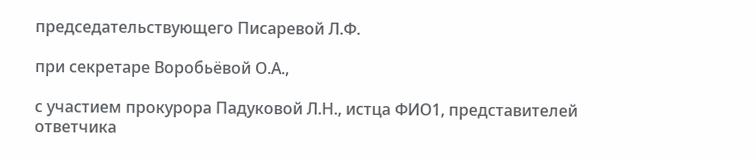председательствующего Писаревой Л.Ф.

при секретаре Воробьёвой О.А.,

с участием прокурора Падуковой Л.Н., истца ФИО1, представителей ответчика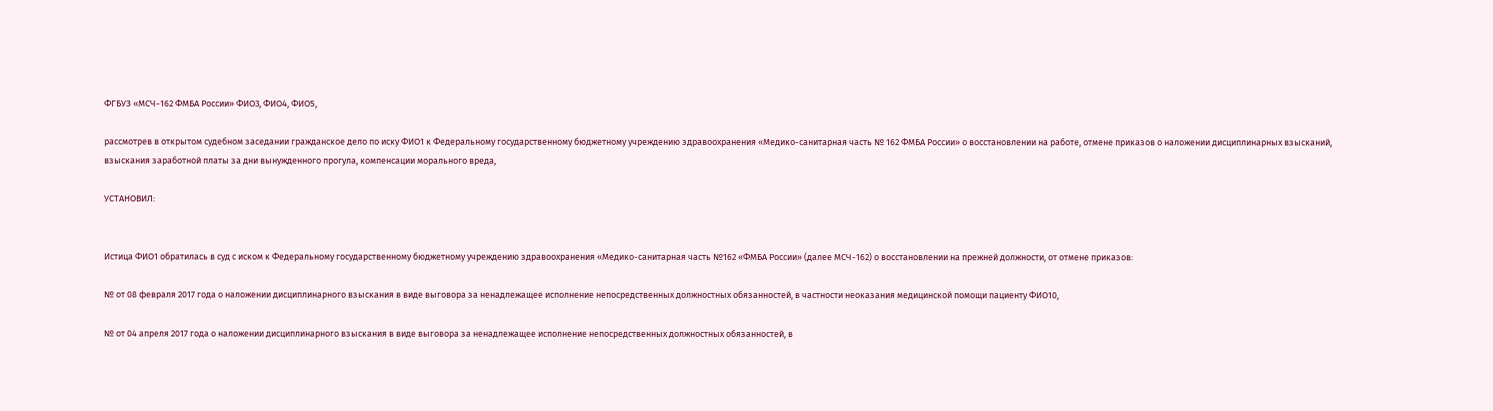ФГБУЗ «МСЧ-162 ФМБА России» ФИО3, ФИО4, ФИО5,

рассмотрев в открытом судебном заседании гражданское дело по иску ФИО1 к Федеральному государственному бюджетному учреждению здравоохранения «Медико-санитарная часть № 162 ФМБА России» о восстановлении на работе, отмене приказов о наложении дисциплинарных взысканий, взыскания заработной платы за дни вынужденного прогула, компенсации морального вреда,

УСТАНОВИЛ:


Истица ФИО1 обратилась в суд с иском к Федеральному государственному бюджетному учреждению здравоохранения «Медико-санитарная часть №162 «ФМБА России» (далее МСЧ-162) о восстановлении на прежней должности, от отмене приказов:

№ от 08 февраля 2017 года о наложении дисциплинарного взыскания в виде выговора за ненадлежащее исполнение непосредственных должностных обязанностей, в частности неоказания медицинской помощи пациенту ФИО10,

№ от 04 апреля 2017 года о наложении дисциплинарного взыскания в виде выговора за ненадлежащее исполнение непосредственных должностных обязанностей, в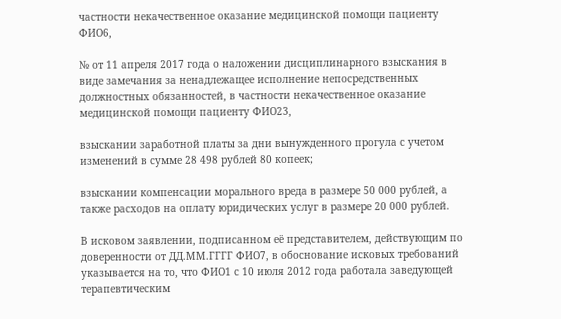частности некачественное оказание медицинской помощи пациенту ФИО6,

№ от 11 апреля 2017 года о наложении дисциплинарного взыскания в виде замечания за ненадлежащее исполнение непосредственных должностных обязанностей, в частности некачественное оказание медицинской помощи пациенту ФИО23,

взыскании заработной платы за дни вынужденного прогула с учетом изменений в сумме 28 498 рублей 80 копеек;

взыскании компенсации морального вреда в размере 50 000 рублей, а также расходов на оплату юридических услуг в размере 20 000 рублей.

В исковом заявлении, подписанном её представителем, действующим по доверенности от ДД.ММ.ГГГГ ФИО7, в обоснование исковых требований указывается на то, что ФИО1 с 10 июля 2012 года работала заведующей терапевтическим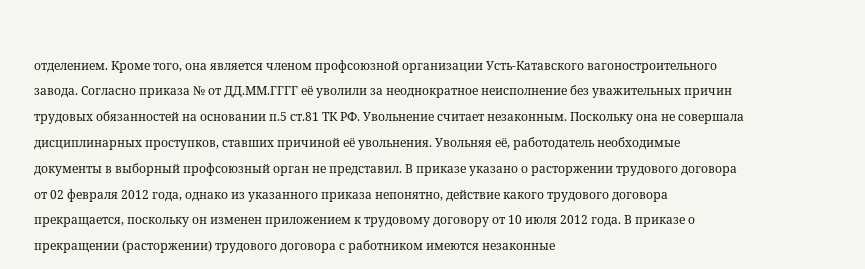отделением. Кроме того, она является членом профсоюзной организации Усть-Катавского вагоностроительного завода. Согласно приказа № от ДД.ММ.ГГГГ её уволили за неоднократное неисполнение без уважительных причин трудовых обязанностей на основании п.5 ст.81 ТК РФ. Увольнение считает незаконным. Поскольку она не совершала дисциплинарных проступков, ставших причиной её увольнения. Увольняя её, работодатель необходимые документы в выборный профсоюзный орган не представил. В приказе указано о расторжении трудового договора от 02 февраля 2012 года, однако из указанного приказа непонятно, действие какого трудового договора прекращается, поскольку он изменен приложением к трудовому договору от 10 июля 2012 года. В приказе о прекращении (расторжении) трудового договора с работником имеются незаконные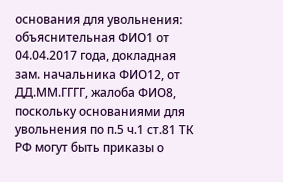основания для увольнения: объяснительная ФИО1 от 04.04.2017 года, докладная зам. начальника ФИО12, от ДД.ММ.ГГГГ, жалоба ФИО8, поскольку основаниями для увольнения по п.5 ч.1 ст.81 ТК РФ могут быть приказы о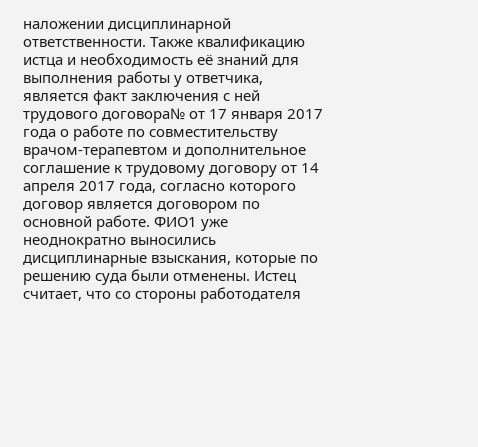наложении дисциплинарной ответственности. Также квалификацию истца и необходимость её знаний для выполнения работы у ответчика, является факт заключения с ней трудового договора№ от 17 января 2017 года о работе по совместительству врачом-терапевтом и дополнительное соглашение к трудовому договору от 14 апреля 2017 года, согласно которого договор является договором по основной работе. ФИО1 уже неоднократно выносились дисциплинарные взыскания, которые по решению суда были отменены. Истец считает, что со стороны работодателя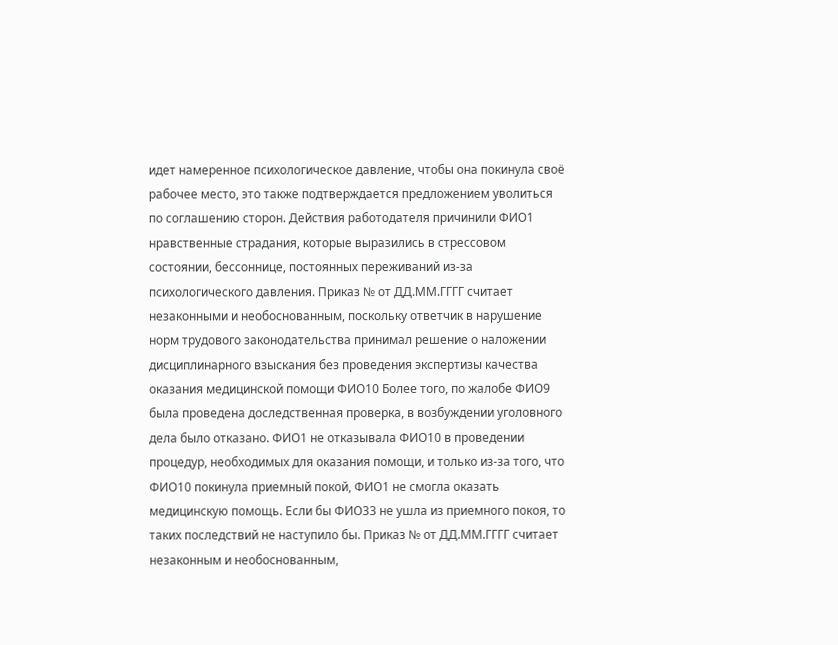идет намеренное психологическое давление, чтобы она покинула своё рабочее место, это также подтверждается предложением уволиться по соглашению сторон. Действия работодателя причинили ФИО1 нравственные страдания, которые выразились в стрессовом состоянии, бессоннице, постоянных переживаний из-за психологического давления. Приказ № от ДД.ММ.ГГГГ считает незаконными и необоснованным, поскольку ответчик в нарушение норм трудового законодательства принимал решение о наложении дисциплинарного взыскания без проведения экспертизы качества оказания медицинской помощи ФИО10 Более того, по жалобе ФИО9 была проведена доследственная проверка, в возбуждении уголовного дела было отказано. ФИО1 не отказывала ФИО10 в проведении процедур, необходимых для оказания помощи, и только из-за того, что ФИО10 покинула приемный покой, ФИО1 не смогла оказать медицинскую помощь. Если бы ФИО33 не ушла из приемного покоя, то таких последствий не наступило бы. Приказ № от ДД.ММ.ГГГГ считает незаконным и необоснованным,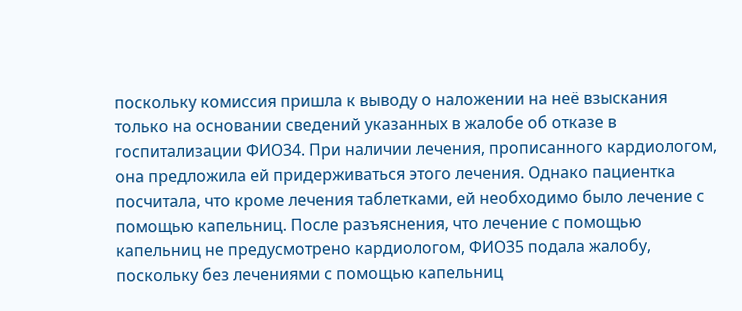поскольку комиссия пришла к выводу о наложении на неё взыскания только на основании сведений указанных в жалобе об отказе в госпитализации ФИО34. При наличии лечения, прописанного кардиологом, она предложила ей придерживаться этого лечения. Однако пациентка посчитала, что кроме лечения таблетками, ей необходимо было лечение с помощью капельниц. После разъяснения, что лечение с помощью капельниц не предусмотрено кардиологом, ФИО35 подала жалобу, поскольку без лечениями с помощью капельниц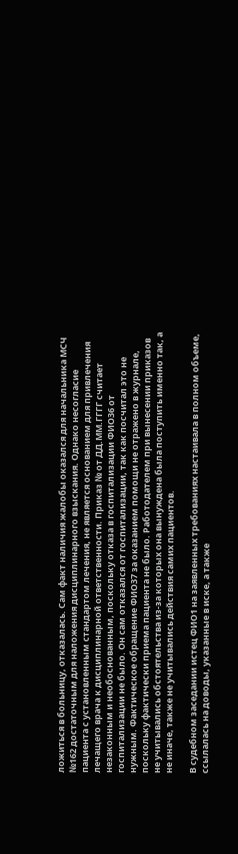ложиться в больницу, отказалась. Сам факт наличия жалобы оказался для начальника МСЧ №162 достаточным для наложения дисциплинарного взыскания. Однако несогласие пациента с установленным стандартом лечения, не является основанием для привлечения лечащего врача к дисциплинарной ответственности. Приказ № от ДД.ММ.ГГГГ считает незаконным и необоснованным, поскольку отказа в госпитализации ФИО36 от госпитализации не было. Он сам отказался от госпитализации, так как посчитал это не нужным. Фактическое обращение ФИО37 за оказанием помощи не отражено в журнале, поскольку фактически приема пациента не было. Работодателем при вынесении приказов не учитывались обстоятельства из-за которых она вынуждена была поступить именно так, а не иначе, также не учитывались действия самих пациентов.

В судебном заседании истец ФИО1 на заявленных требованиях настаивала в полном объеме, ссылалась на доводы, указанные в иске, а также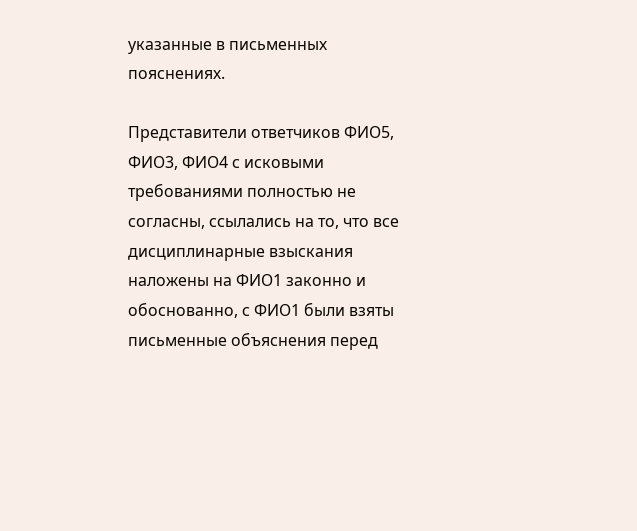указанные в письменных пояснениях.

Представители ответчиков ФИО5, ФИО3, ФИО4 с исковыми требованиями полностью не согласны, ссылались на то, что все дисциплинарные взыскания наложены на ФИО1 законно и обоснованно, с ФИО1 были взяты письменные объяснения перед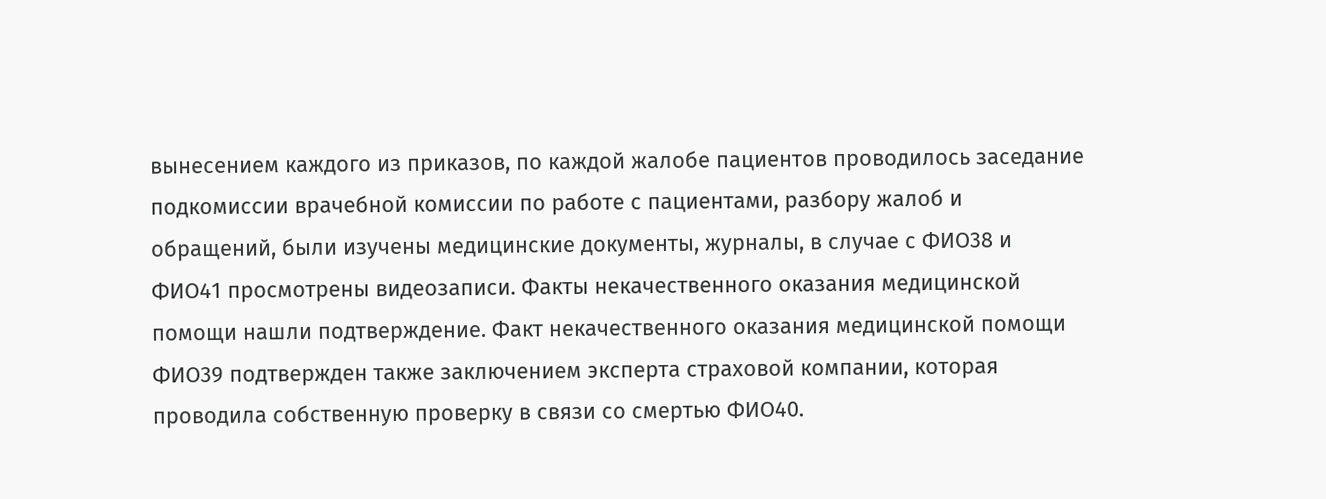вынесением каждого из приказов, по каждой жалобе пациентов проводилось заседание подкомиссии врачебной комиссии по работе с пациентами, разбору жалоб и обращений, были изучены медицинские документы, журналы, в случае с ФИО38 и ФИО41 просмотрены видеозаписи. Факты некачественного оказания медицинской помощи нашли подтверждение. Факт некачественного оказания медицинской помощи ФИО39 подтвержден также заключением эксперта страховой компании, которая проводила собственную проверку в связи со смертью ФИО40.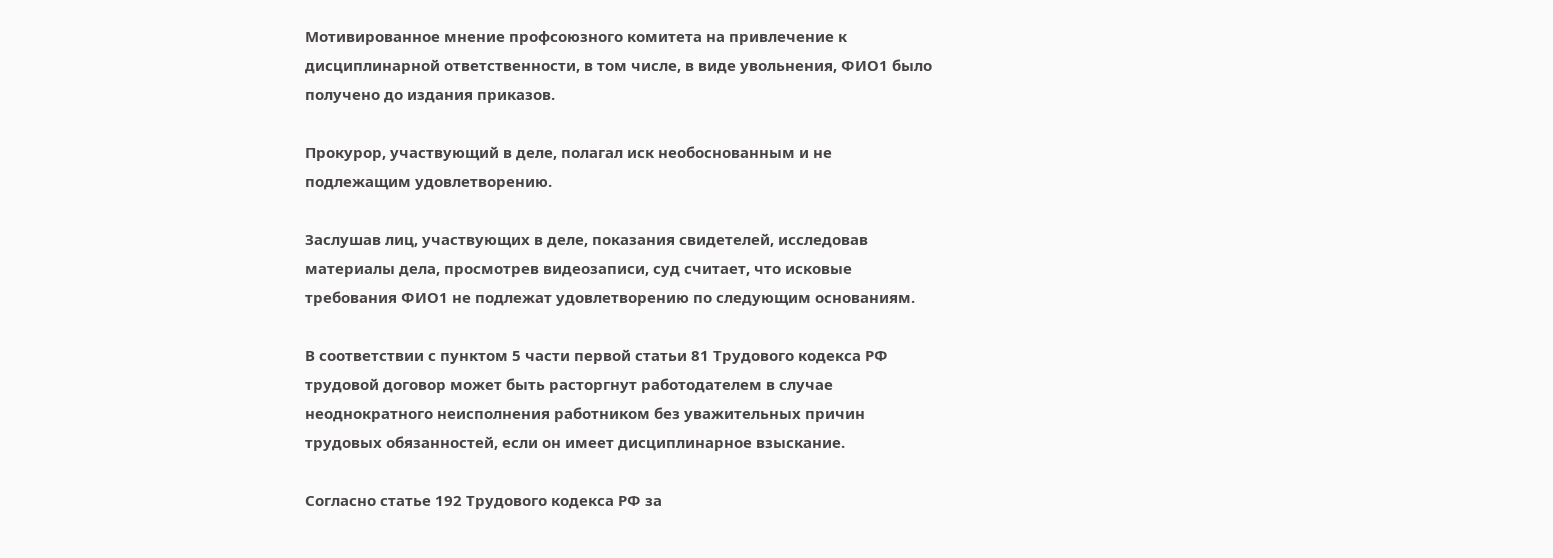Мотивированное мнение профсоюзного комитета на привлечение к дисциплинарной ответственности, в том числе, в виде увольнения, ФИО1 было получено до издания приказов.

Прокурор, участвующий в деле, полагал иск необоснованным и не подлежащим удовлетворению.

Заслушав лиц, участвующих в деле, показания свидетелей, исследовав материалы дела, просмотрев видеозаписи, суд считает, что исковые требования ФИО1 не подлежат удовлетворению по следующим основаниям.

В соответствии с пунктом 5 части первой статьи 81 Трудового кодекса РФ трудовой договор может быть расторгнут работодателем в случае неоднократного неисполнения работником без уважительных причин трудовых обязанностей, если он имеет дисциплинарное взыскание.

Согласно статье 192 Трудового кодекса РФ за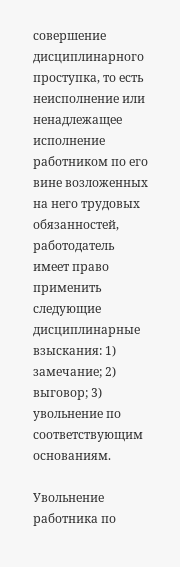совершение дисциплинарного проступка, то есть неисполнение или ненадлежащее исполнение работником по его вине возложенных на него трудовых обязанностей, работодатель имеет право применить следующие дисциплинарные взыскания: 1) замечание; 2) выговор; 3) увольнение по соответствующим основаниям.

Увольнение работника по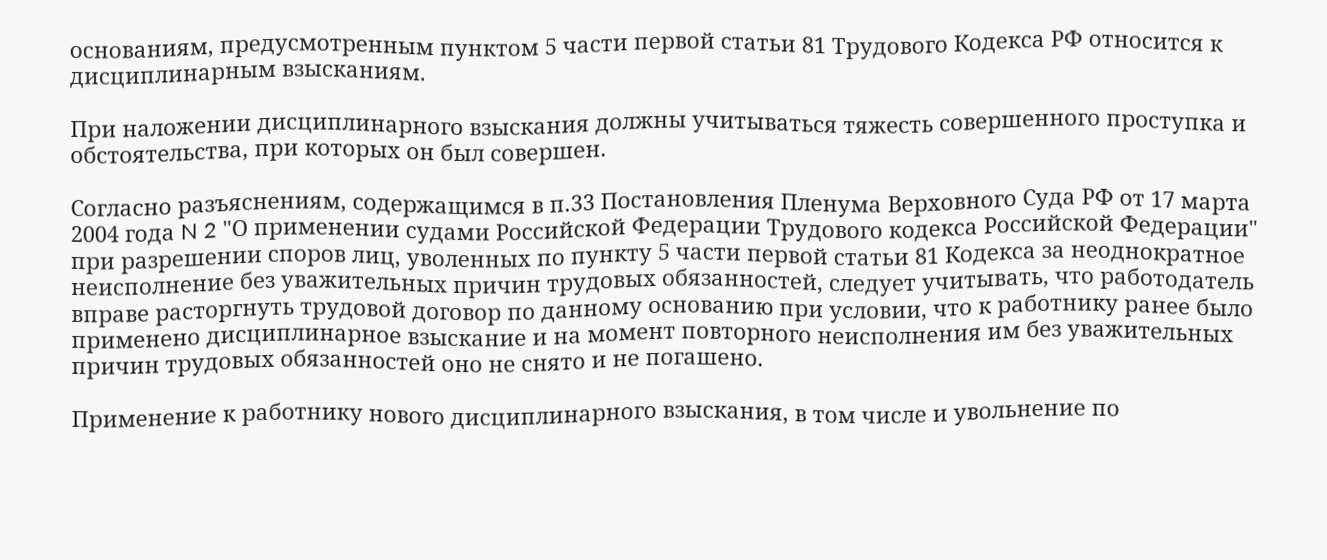основаниям, предусмотренным пунктом 5 части первой статьи 81 Трудового Кодекса РФ относится к дисциплинарным взысканиям.

При наложении дисциплинарного взыскания должны учитываться тяжесть совершенного проступка и обстоятельства, при которых он был совершен.

Согласно разъяснениям, содержащимся в п.33 Постановления Пленума Верховного Суда РФ от 17 марта 2004 года N 2 "О применении судами Российской Федерации Трудового кодекса Российской Федерации" при разрешении споров лиц, уволенных по пункту 5 части первой статьи 81 Кодекса за неоднократное неисполнение без уважительных причин трудовых обязанностей, следует учитывать, что работодатель вправе расторгнуть трудовой договор по данному основанию при условии, что к работнику ранее было применено дисциплинарное взыскание и на момент повторного неисполнения им без уважительных причин трудовых обязанностей оно не снято и не погашено.

Применение к работнику нового дисциплинарного взыскания, в том числе и увольнение по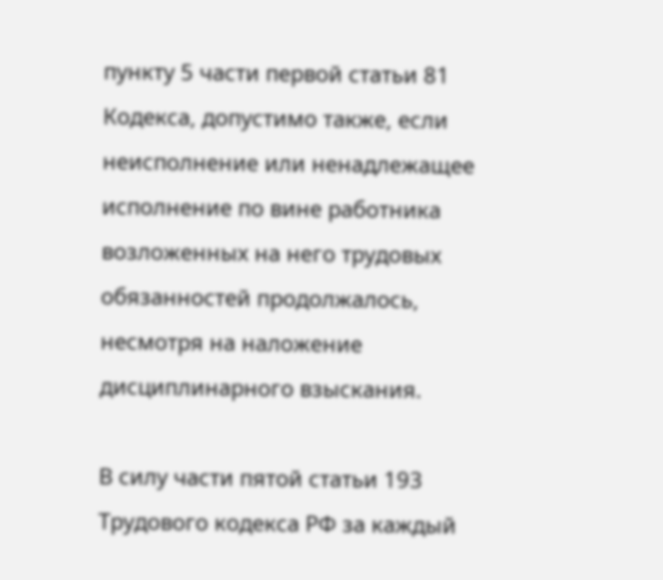пункту 5 части первой статьи 81 Кодекса, допустимо также, если неисполнение или ненадлежащее исполнение по вине работника возложенных на него трудовых обязанностей продолжалось, несмотря на наложение дисциплинарного взыскания.

В силу части пятой статьи 193 Трудового кодекса РФ за каждый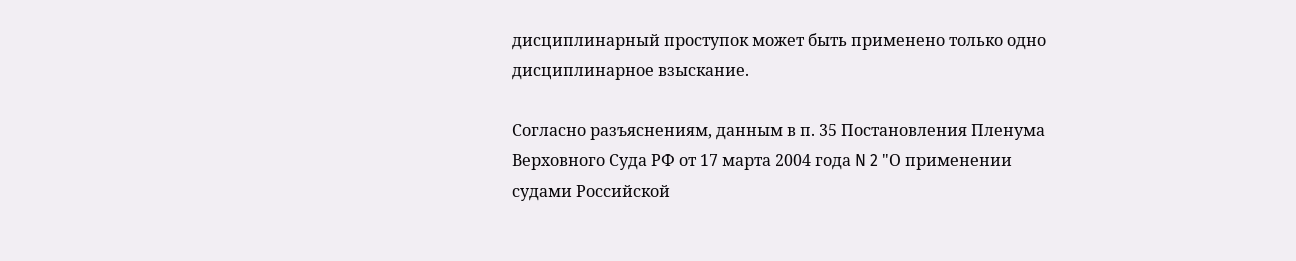дисциплинарный проступок может быть применено только одно дисциплинарное взыскание.

Согласно разъяснениям, данным в п. 35 Постановления Пленума Верховного Суда РФ от 17 марта 2004 года N 2 "О применении судами Российской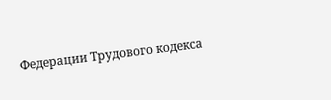Федерации Трудового кодекса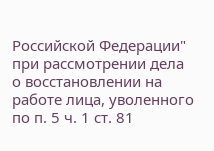Российской Федерации" при рассмотрении дела о восстановлении на работе лица, уволенного по п. 5 ч. 1 ст. 81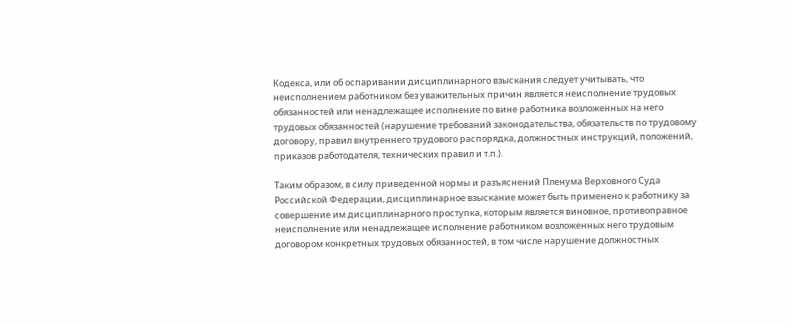Кодекса, или об оспаривании дисциплинарного взыскания следует учитывать, что неисполнением работником без уважительных причин является неисполнение трудовых обязанностей или ненадлежащее исполнение по вине работника возложенных на него трудовых обязанностей (нарушение требований законодательства, обязательств по трудовому договору, правил внутреннего трудового распорядка, должностных инструкций, положений, приказов работодателя, технических правил и т.п.).

Таким образом, в силу приведенной нормы и разъяснений Пленума Верховного Суда Российской Федерации, дисциплинарное взыскание может быть применено к работнику за совершение им дисциплинарного проступка, которым является виновное, противоправное неисполнение или ненадлежащее исполнение работником возложенных него трудовым договором конкретных трудовых обязанностей, в том числе нарушение должностных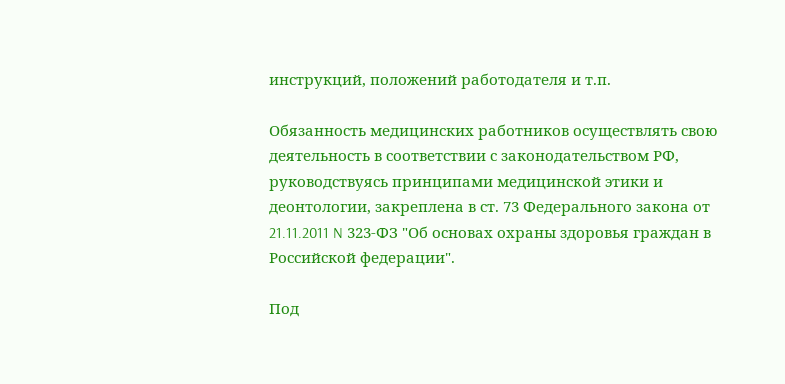инструкций, положений работодателя и т.п.

Обязанность медицинских работников осуществлять свою деятельность в соответствии с законодательством РФ, руководствуясь принципами медицинской этики и деонтологии, закреплена в ст. 73 Федерального закона от 21.11.2011 N 323-ФЗ "Об основах охраны здоровья граждан в Российской федерации".

Под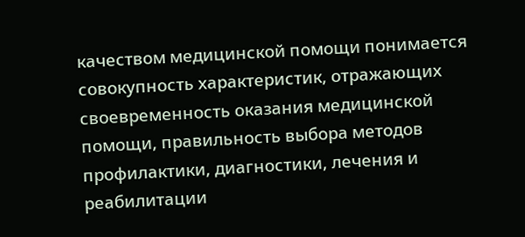качеством медицинской помощи понимается совокупность характеристик, отражающих своевременность оказания медицинской помощи, правильность выбора методов профилактики, диагностики, лечения и реабилитации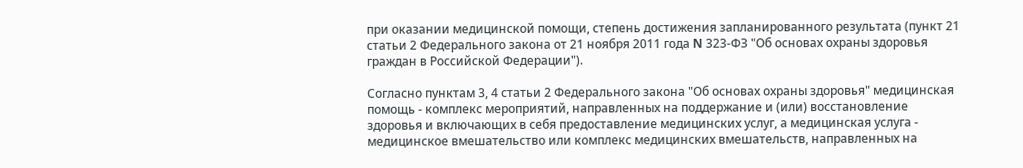при оказании медицинской помощи, степень достижения запланированного результата (пункт 21 статьи 2 Федерального закона от 21 ноября 2011 года N 323-ФЗ "Об основах охраны здоровья граждан в Российской Федерации").

Согласно пунктам 3, 4 статьи 2 Федерального закона "Об основах охраны здоровья" медицинская помощь - комплекс мероприятий, направленных на поддержание и (или) восстановление здоровья и включающих в себя предоставление медицинских услуг, а медицинская услуга - медицинское вмешательство или комплекс медицинских вмешательств, направленных на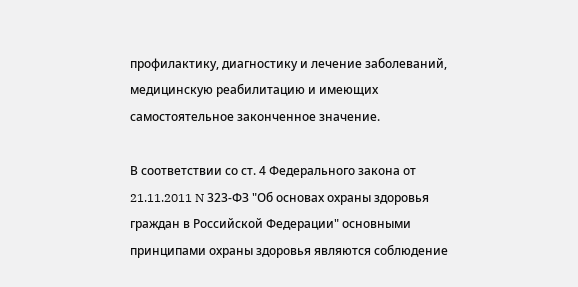профилактику, диагностику и лечение заболеваний, медицинскую реабилитацию и имеющих самостоятельное законченное значение.

В соответствии со ст. 4 Федерального закона от 21.11.2011 N 323-ФЗ "Об основах охраны здоровья граждан в Российской Федерации" основными принципами охраны здоровья являются соблюдение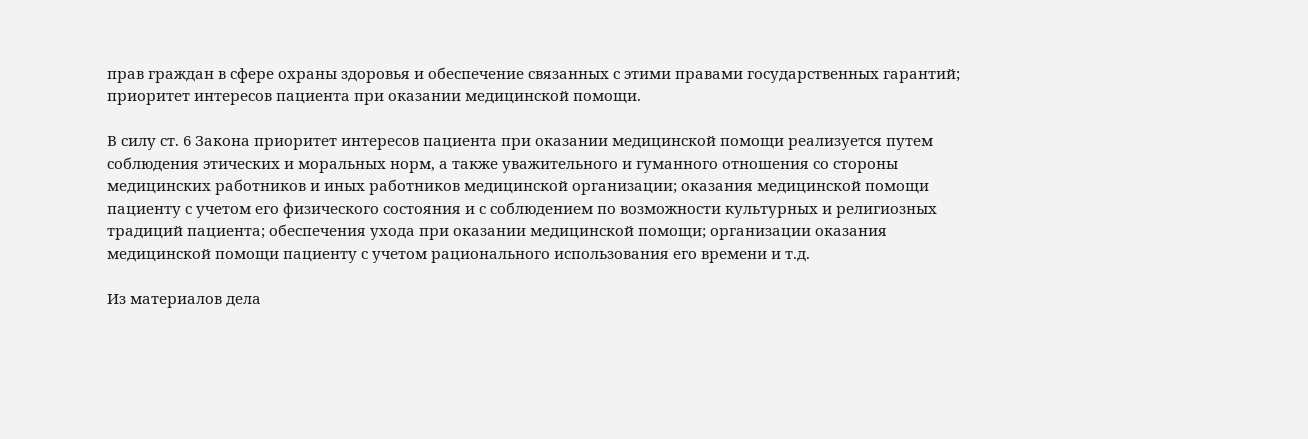прав граждан в сфере охраны здоровья и обеспечение связанных с этими правами государственных гарантий; приоритет интересов пациента при оказании медицинской помощи.

В силу ст. 6 Закона приоритет интересов пациента при оказании медицинской помощи реализуется путем соблюдения этических и моральных норм, а также уважительного и гуманного отношения со стороны медицинских работников и иных работников медицинской организации; оказания медицинской помощи пациенту с учетом его физического состояния и с соблюдением по возможности культурных и религиозных традиций пациента; обеспечения ухода при оказании медицинской помощи; организации оказания медицинской помощи пациенту с учетом рационального использования его времени и т.д.

Из материалов дела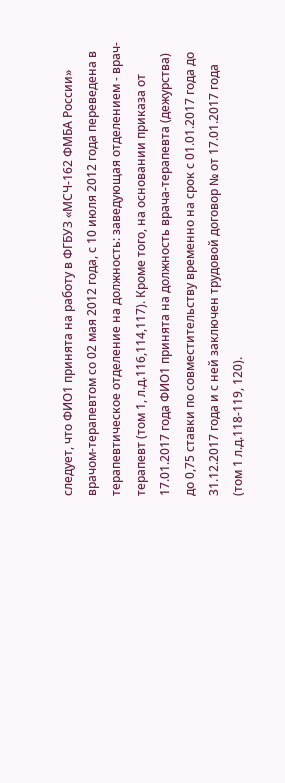следует, что ФИО1 принята на работу в ФГБУЗ «МСЧ-162 ФМБА России» врачом-терапевтом со 02 мая 2012 года, с 10 июля 2012 года переведена в терапевтическое отделение на должность: заведующая отделением - врач-терапевт (том 1, л.д.116,114,117). Кроме того, на основании приказа от 17.01.2017 года ФИО1 принята на должность врача-терапевта (дежурства) до 0,75 ставки по совместительству временно на срок с 01.01.2017 года до 31.12.2017 года и с ней заключен трудовой договор № от 17.01.2017 года (том 1 л.д.118-119, 120).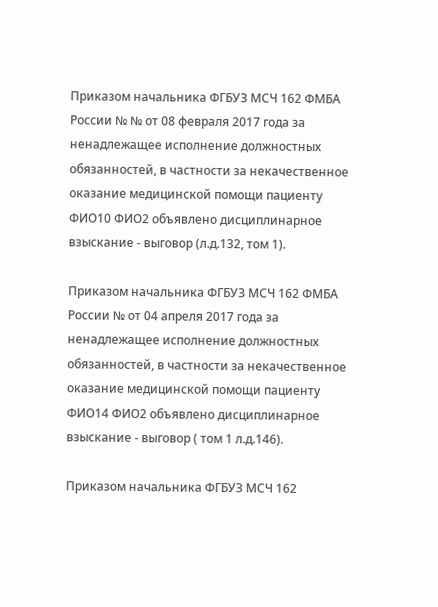Приказом начальника ФГБУЗ МСЧ 162 ФМБА России № № от 08 февраля 2017 года за ненадлежащее исполнение должностных обязанностей, в частности за некачественное оказание медицинской помощи пациенту ФИО10 ФИО2 объявлено дисциплинарное взыскание - выговор (л.д.132, том 1).

Приказом начальника ФГБУЗ МСЧ 162 ФМБА России № от 04 апреля 2017 года за ненадлежащее исполнение должностных обязанностей, в частности за некачественное оказание медицинской помощи пациенту ФИО14 ФИО2 объявлено дисциплинарное взыскание - выговор ( том 1 л.д.146).

Приказом начальника ФГБУЗ МСЧ 162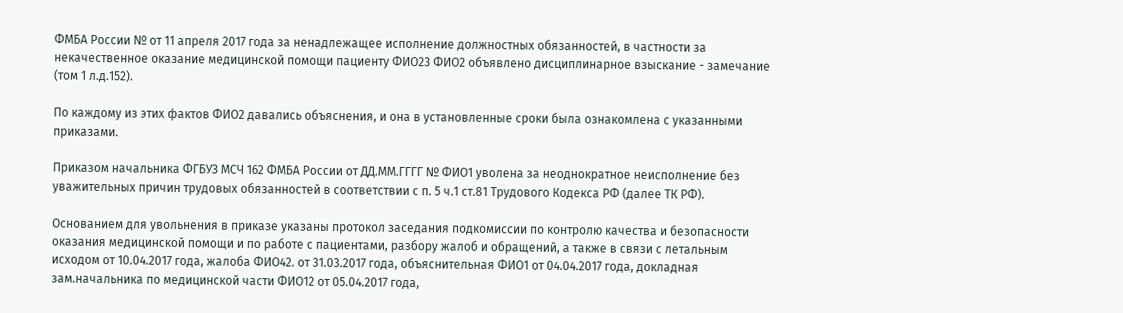ФМБА России № от 11 апреля 2017 года за ненадлежащее исполнение должностных обязанностей, в частности за некачественное оказание медицинской помощи пациенту ФИО23 ФИО2 объявлено дисциплинарное взыскание - замечание (том 1 л.д.152).

По каждому из этих фактов ФИО2 давались объяснения, и она в установленные сроки была ознакомлена с указанными приказами.

Приказом начальника ФГБУЗ МСЧ 162 ФМБА России от ДД.ММ.ГГГГ № ФИО1 уволена за неоднократное неисполнение без уважительных причин трудовых обязанностей в соответствии с п. 5 ч.1 ст.81 Трудового Кодекса РФ (далее ТК РФ).

Основанием для увольнения в приказе указаны протокол заседания подкомиссии по контролю качества и безопасности оказания медицинской помощи и по работе с пациентами, разбору жалоб и обращений, а также в связи с летальным исходом от 10.04.2017 года, жалоба ФИО42. от 31.03.2017 года, объяснительная ФИО1 от 04.04.2017 года, докладная зам.начальника по медицинской части ФИО12 от 05.04.2017 года,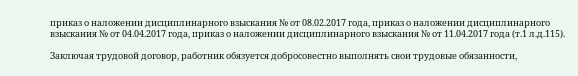приказ о наложении дисциплинарного взыскания № от 08.02.2017 года, приказ о наложении дисциплинарного взыскания № от 04.04.2017 года, приказ о наложении дисциплинарного взыскания № от 11.04.2017 года (т.1 л.д.115).

Заключая трудовой договор, работник обязуется добросовестно выполнять свои трудовые обязанности,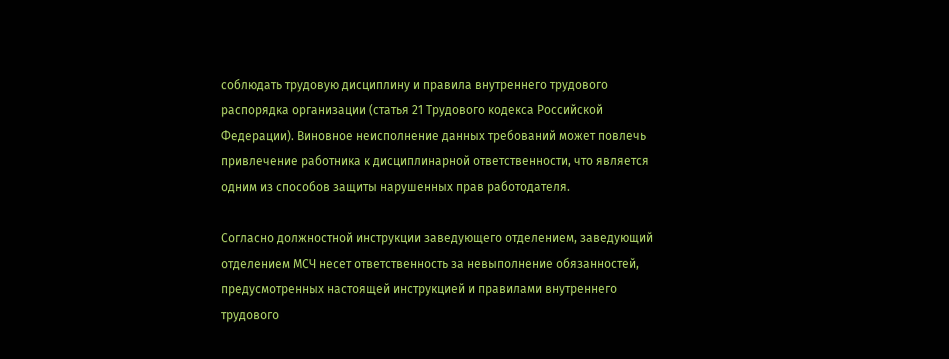соблюдать трудовую дисциплину и правила внутреннего трудового распорядка организации (статья 21 Трудового кодекса Российской Федерации). Виновное неисполнение данных требований может повлечь привлечение работника к дисциплинарной ответственности, что является одним из способов защиты нарушенных прав работодателя.

Согласно должностной инструкции заведующего отделением, заведующий отделением МСЧ несет ответственность за невыполнение обязанностей, предусмотренных настоящей инструкцией и правилами внутреннего трудового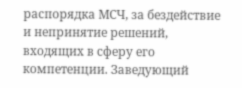распорядка МСЧ, за бездействие и непринятие решений, входящих в сферу его компетенции. Заведующий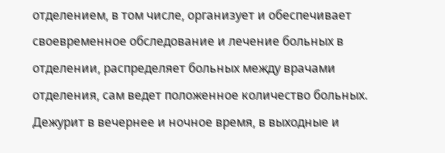отделением, в том числе, организует и обеспечивает своевременное обследование и лечение больных в отделении, распределяет больных между врачами отделения, сам ведет положенное количество больных. Дежурит в вечернее и ночное время, в выходные и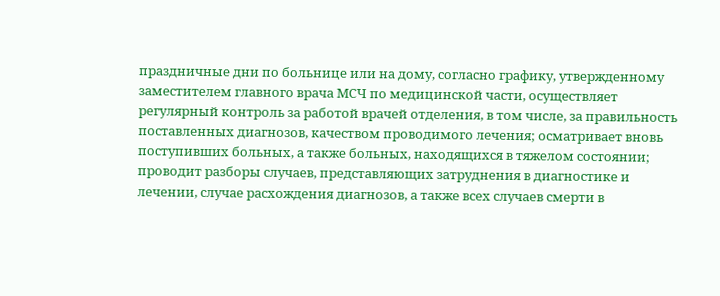праздничные дни по больнице или на дому, согласно графику, утвержденному заместителем главного врача МСЧ по медицинской части, осуществляет регулярный контроль за работой врачей отделения, в том числе, за правильность поставленных диагнозов, качеством проводимого лечения; осматривает вновь поступивших больных, а также больных, находящихся в тяжелом состоянии; проводит разборы случаев, представляющих затруднения в диагностике и лечении, случае расхождения диагнозов, а также всех случаев смерти в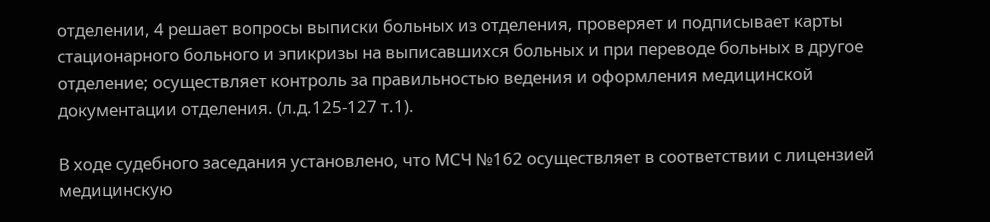отделении, 4 решает вопросы выписки больных из отделения, проверяет и подписывает карты стационарного больного и эпикризы на выписавшихся больных и при переводе больных в другое отделение; осуществляет контроль за правильностью ведения и оформления медицинской документации отделения. (л.д.125-127 т.1).

В ходе судебного заседания установлено, что МСЧ №162 осуществляет в соответствии с лицензией медицинскую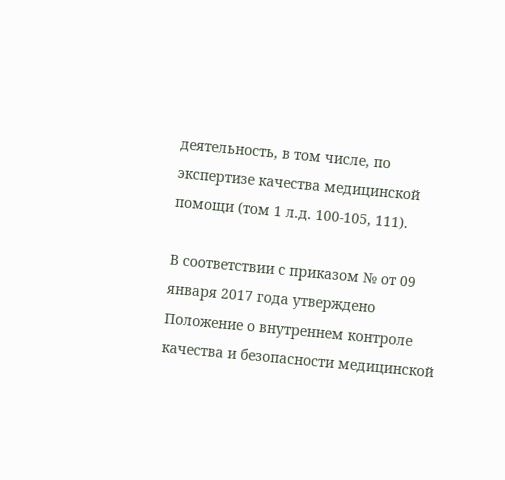деятельность, в том числе, по экспертизе качества медицинской помощи (том 1 л.д. 100-105, 111).

В соответствии с приказом № от 09 января 2017 года утверждено Положение о внутреннем контроле качества и безопасности медицинской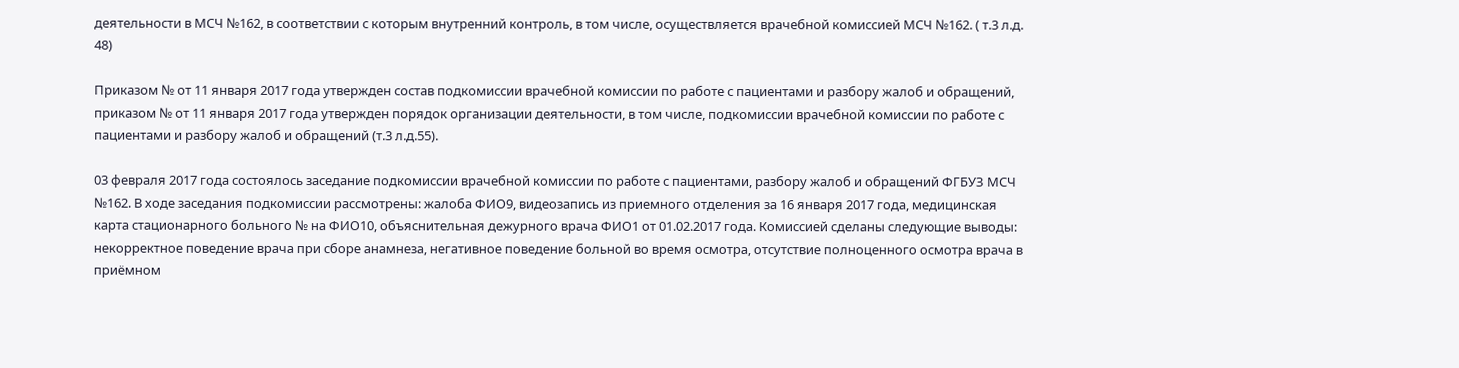деятельности в МСЧ №162, в соответствии с которым внутренний контроль, в том числе, осуществляется врачебной комиссией МСЧ №162. ( т.3 л.д. 48)

Приказом № от 11 января 2017 года утвержден состав подкомиссии врачебной комиссии по работе с пациентами и разбору жалоб и обращений, приказом № от 11 января 2017 года утвержден порядок организации деятельности, в том числе, подкомиссии врачебной комиссии по работе с пациентами и разбору жалоб и обращений (т.3 л.д.55).

03 февраля 2017 года состоялось заседание подкомиссии врачебной комиссии по работе с пациентами, разбору жалоб и обращений ФГБУЗ МСЧ №162. В ходе заседания подкомиссии рассмотрены: жалоба ФИО9, видеозапись из приемного отделения за 16 января 2017 года, медицинская карта стационарного больного № на ФИО10, объяснительная дежурного врача ФИО1 от 01.02.2017 года. Комиссией сделаны следующие выводы: некорректное поведение врача при сборе анамнеза, негативное поведение больной во время осмотра, отсутствие полноценного осмотра врача в приёмном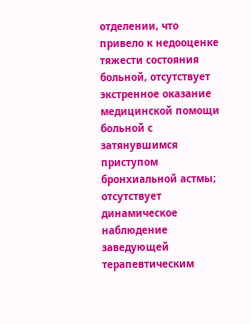отделении, что привело к недооценке тяжести состояния больной, отсутствует экстренное оказание медицинской помощи больной с затянувшимся приступом бронхиальной астмы; отсутствует динамическое наблюдение заведующей терапевтическим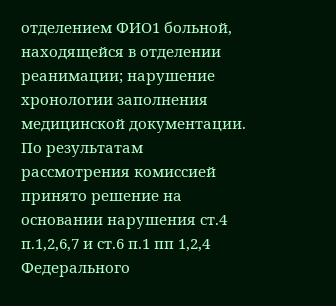отделением ФИО1 больной, находящейся в отделении реанимации; нарушение хронологии заполнения медицинской документации. По результатам рассмотрения комиссией принято решение на основании нарушения ст.4 п.1,2,6,7 и ст.6 п.1 пп 1,2,4 Федерального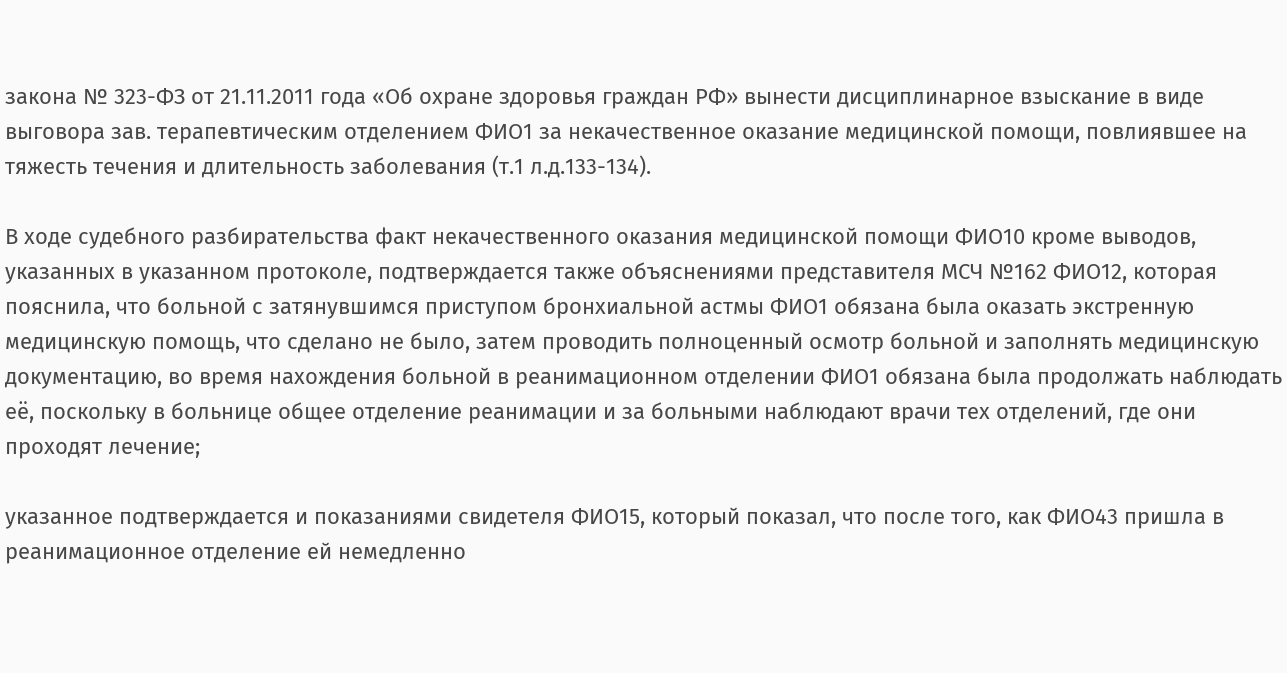закона № 323-ФЗ от 21.11.2011 года «Об охране здоровья граждан РФ» вынести дисциплинарное взыскание в виде выговора зав. терапевтическим отделением ФИО1 за некачественное оказание медицинской помощи, повлиявшее на тяжесть течения и длительность заболевания (т.1 л.д.133-134).

В ходе судебного разбирательства факт некачественного оказания медицинской помощи ФИО10 кроме выводов, указанных в указанном протоколе, подтверждается также объяснениями представителя МСЧ №162 ФИО12, которая пояснила, что больной с затянувшимся приступом бронхиальной астмы ФИО1 обязана была оказать экстренную медицинскую помощь, что сделано не было, затем проводить полноценный осмотр больной и заполнять медицинскую документацию, во время нахождения больной в реанимационном отделении ФИО1 обязана была продолжать наблюдать её, поскольку в больнице общее отделение реанимации и за больными наблюдают врачи тех отделений, где они проходят лечение;

указанное подтверждается и показаниями свидетеля ФИО15, который показал, что после того, как ФИО43 пришла в реанимационное отделение ей немедленно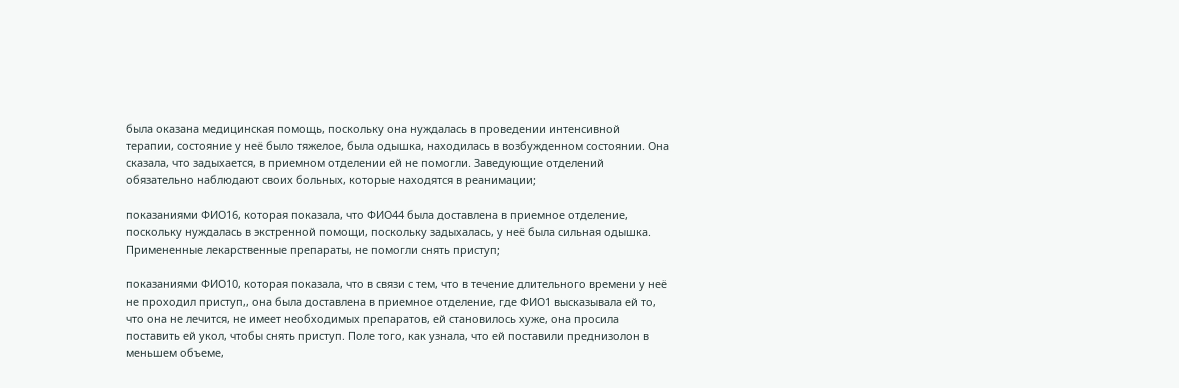была оказана медицинская помощь, поскольку она нуждалась в проведении интенсивной терапии, состояние у неё было тяжелое, была одышка, находилась в возбужденном состоянии. Она сказала, что задыхается, в приемном отделении ей не помогли. Заведующие отделений обязательно наблюдают своих больных, которые находятся в реанимации;

показаниями ФИО16, которая показала, что ФИО44 была доставлена в приемное отделение, поскольку нуждалась в экстренной помощи, поскольку задыхалась, у неё была сильная одышка. Примененные лекарственные препараты, не помогли снять приступ;

показаниями ФИО10, которая показала, что в связи с тем, что в течение длительного времени у неё не проходил приступ,, она была доставлена в приемное отделение, где ФИО1 высказывала ей то, что она не лечится, не имеет необходимых препаратов, ей становилось хуже, она просила поставить ей укол, чтобы снять приступ. Поле того, как узнала, что ей поставили преднизолон в меньшем объеме,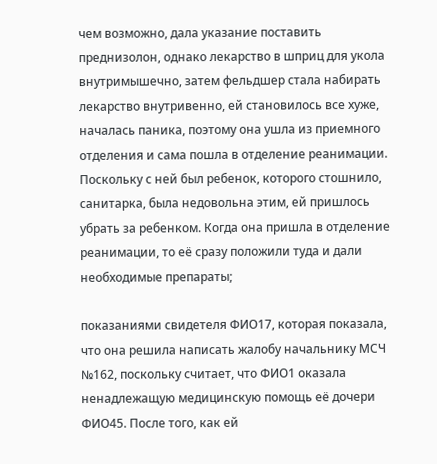чем возможно, дала указание поставить преднизолон, однако лекарство в шприц для укола внутримышечно, затем фельдшер стала набирать лекарство внутривенно, ей становилось все хуже, началась паника, поэтому она ушла из приемного отделения и сама пошла в отделение реанимации. Поскольку с ней был ребенок, которого стошнило, санитарка, была недовольна этим, ей пришлось убрать за ребенком. Когда она пришла в отделение реанимации, то её сразу положили туда и дали необходимые препараты;

показаниями свидетеля ФИО17, которая показала, что она решила написать жалобу начальнику МСЧ №162, поскольку считает, что ФИО1 оказала ненадлежащую медицинскую помощь её дочери ФИО45. После того, как ей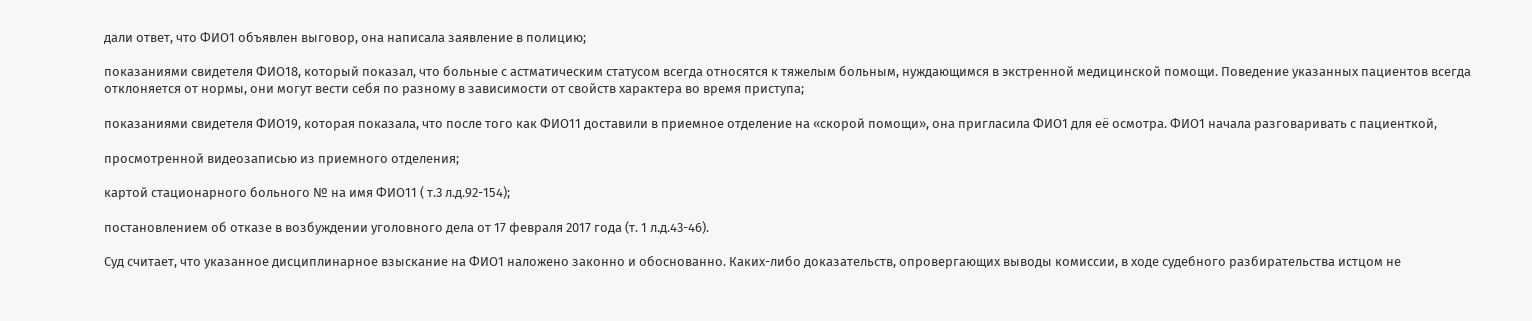дали ответ, что ФИО1 объявлен выговор, она написала заявление в полицию;

показаниями свидетеля ФИО18, который показал, что больные с астматическим статусом всегда относятся к тяжелым больным, нуждающимся в экстренной медицинской помощи. Поведение указанных пациентов всегда отклоняется от нормы, они могут вести себя по разному в зависимости от свойств характера во время приступа;

показаниями свидетеля ФИО19, которая показала, что после того как ФИО11 доставили в приемное отделение на «скорой помощи», она пригласила ФИО1 для её осмотра. ФИО1 начала разговаривать с пациенткой,

просмотренной видеозаписью из приемного отделения;

картой стационарного больного № на имя ФИО11 ( т.3 л.д.92-154);

постановлением об отказе в возбуждении уголовного дела от 17 февраля 2017 года (т. 1 л.д.43-46).

Суд считает, что указанное дисциплинарное взыскание на ФИО1 наложено законно и обоснованно. Каких-либо доказательств, опровергающих выводы комиссии, в ходе судебного разбирательства истцом не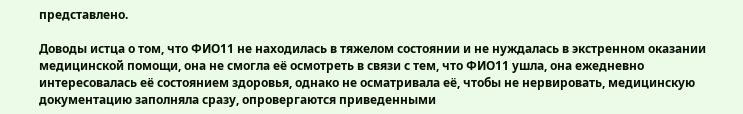представлено.

Доводы истца о том, что ФИО11 не находилась в тяжелом состоянии и не нуждалась в экстренном оказании медицинской помощи, она не смогла её осмотреть в связи с тем, что ФИО11 ушла, она ежедневно интересовалась её состоянием здоровья, однако не осматривала её, чтобы не нервировать, медицинскую документацию заполняла сразу, опровергаются приведенными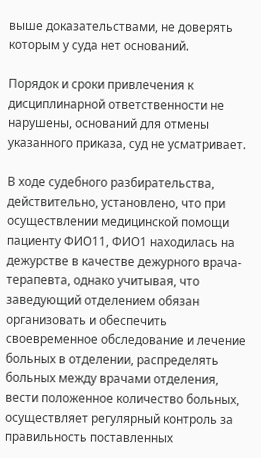выше доказательствами, не доверять которым у суда нет оснований.

Порядок и сроки привлечения к дисциплинарной ответственности не нарушены, оснований для отмены указанного приказа, суд не усматривает.

В ходе судебного разбирательства, действительно, установлено, что при осуществлении медицинской помощи пациенту ФИО11, ФИО1 находилась на дежурстве в качестве дежурного врача-терапевта, однако учитывая, что заведующий отделением обязан организовать и обеспечить своевременное обследование и лечение больных в отделении, распределять больных между врачами отделения, вести положенное количество больных, осуществляет регулярный контроль за правильность поставленных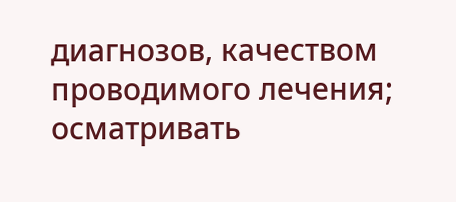диагнозов, качеством проводимого лечения; осматривать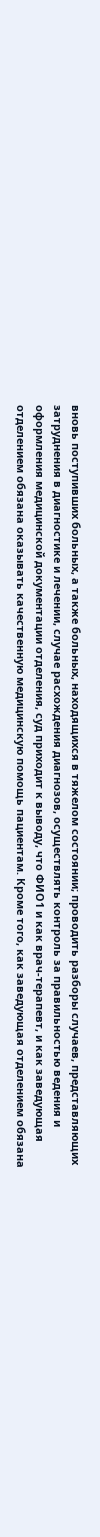вновь поступивших больных, а также больных, находящихся в тяжелом состоянии; проводить разборы случаев, представляющих затруднения в диагностике и лечении, случае расхождения диагнозов, осуществлять контроль за правильностью ведения и оформления медицинской документации отделения, суд приходит к выводу, что ФИО1 и как врач-терапевт, и как заведующая отделением обязана оказывать качественную медицинскую помощь пациентам. Кроме того, как заведующая отделением обязана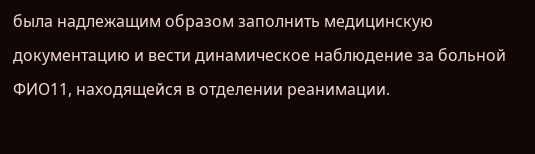была надлежащим образом заполнить медицинскую документацию и вести динамическое наблюдение за больной ФИО11, находящейся в отделении реанимации.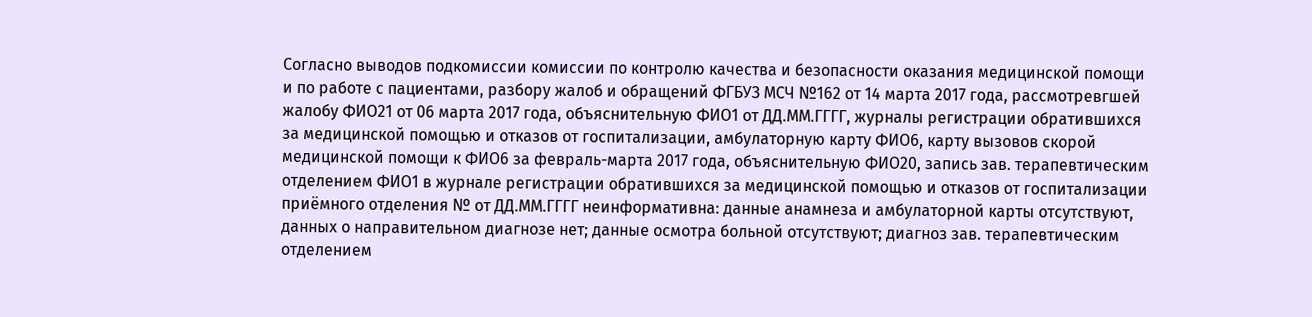Согласно выводов подкомиссии комиссии по контролю качества и безопасности оказания медицинской помощи и по работе с пациентами, разбору жалоб и обращений ФГБУЗ МСЧ №162 от 14 марта 2017 года, рассмотревгшей жалобу ФИО21 от 06 марта 2017 года, объяснительную ФИО1 от ДД.ММ.ГГГГ, журналы регистрации обратившихся за медицинской помощью и отказов от госпитализации, амбулаторную карту ФИО6, карту вызовов скорой медицинской помощи к ФИО6 за февраль-марта 2017 года, объяснительную ФИО20, запись зав. терапевтическим отделением ФИО1 в журнале регистрации обратившихся за медицинской помощью и отказов от госпитализации приёмного отделения № от ДД.ММ.ГГГГ неинформативна: данные анамнеза и амбулаторной карты отсутствуют, данных о направительном диагнозе нет; данные осмотра больной отсутствуют; диагноз зав. терапевтическим отделением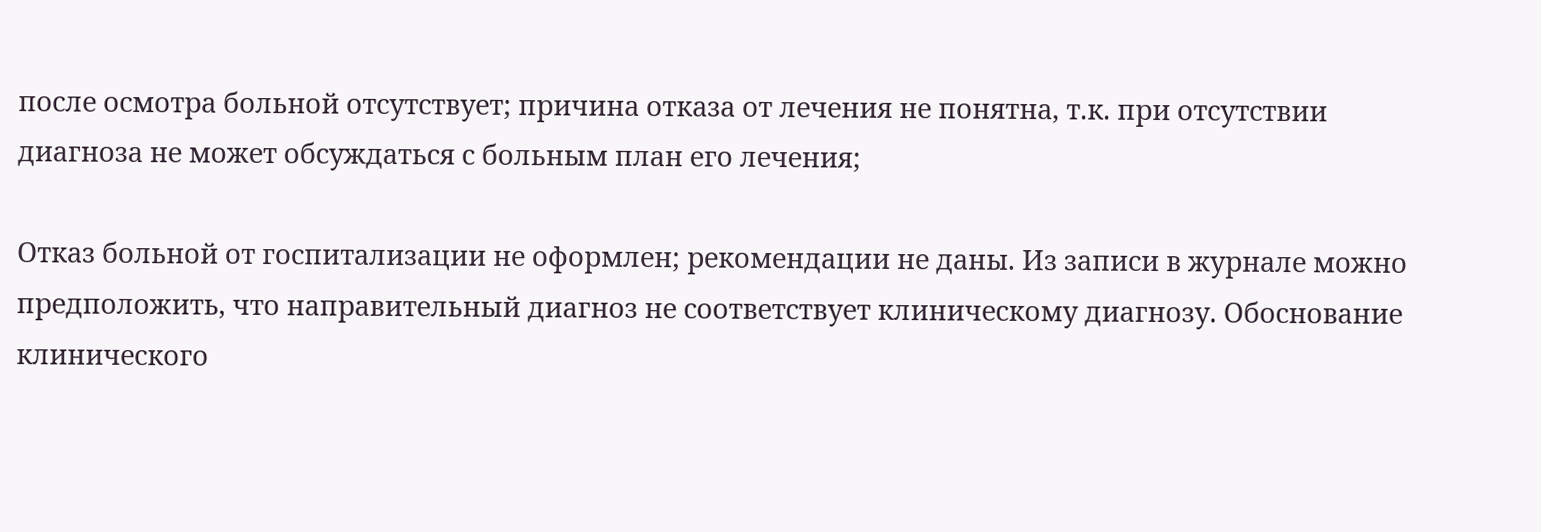после осмотра больной отсутствует; причина отказа от лечения не понятна, т.к. при отсутствии диагноза не может обсуждаться с больным план его лечения;

Отказ больной от госпитализации не оформлен; рекомендации не даны. Из записи в журнале можно предположить, что направительный диагноз не соответствует клиническому диагнозу. Обоснование клинического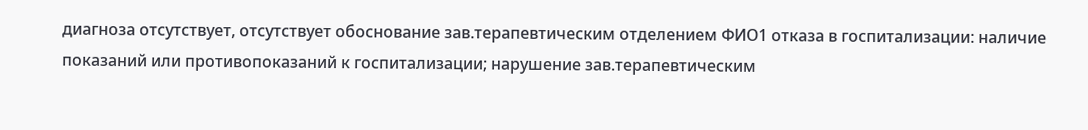диагноза отсутствует, отсутствует обоснование зав.терапевтическим отделением ФИО1 отказа в госпитализации: наличие показаний или противопоказаний к госпитализации; нарушение зав.терапевтическим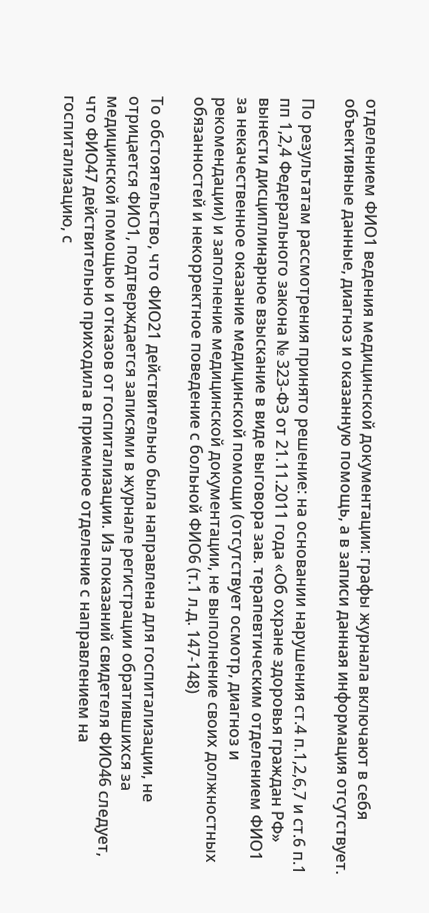отделением ФИО1 ведения медицинской документации: графы журнала включают в себя объективные данные, диагноз и оказанную помощь, а в записи данная информация отсутствует.

По результатам рассмотрения принято решение: на основании нарушения ст.4 п.1,2,6,7 и ст.6 п.1 пп 1,2,4 Федерального закона № 323-ФЗ от 21.11.2011 года «Об охране здоровья граждан РФ» вынести дисциплинарное взыскание в виде выговора зав. терапевтическим отделением ФИО1 за некачественное оказание медицинской помощи (отсутствует осмотр, диагноз и рекомендации) и заполнение медицинской документации, не выполнение своих должностных обязанностей и некорректное поведение с больной ФИО6 (т.1 л.д. 147-148)

То обстоятельство, что ФИО21 действительно была направлена для госпитализации, не отрицается ФИО1, подтверждается записями в журнале регистрации обратившихся за медицинской помощью и отказов от госпитализации. Из показаний свидетеля ФИО46 следует, что ФИО47 действительно приходила в приемное отделение с направлением на госпитализацию, с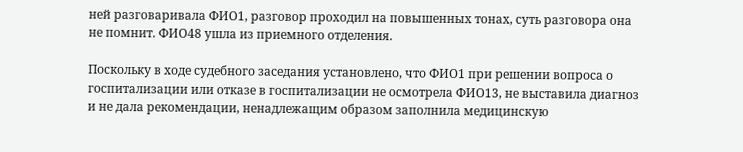ней разговаривала ФИО1, разговор проходил на повышенных тонах, суть разговора она не помнит. ФИО48 ушла из приемного отделения.

Поскольку в ходе судебного заседания установлено, что ФИО1 при решении вопроса о госпитализации или отказе в госпитализации не осмотрела ФИО13, не выставила диагноз и не дала рекомендации, ненадлежащим образом заполнила медицинскую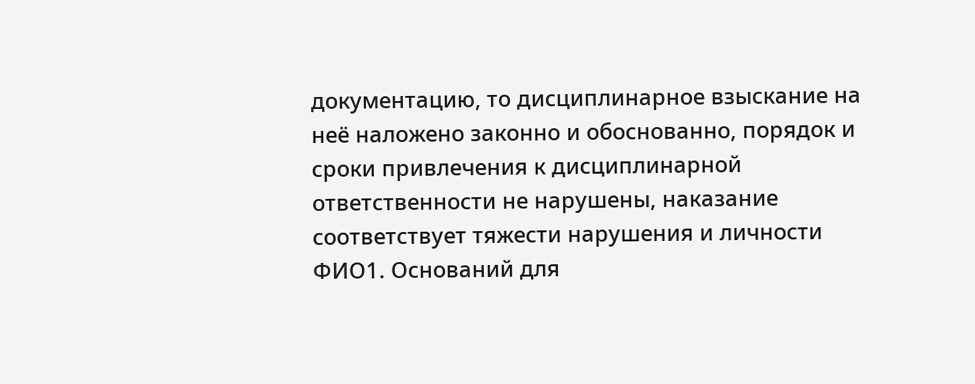документацию, то дисциплинарное взыскание на неё наложено законно и обоснованно, порядок и сроки привлечения к дисциплинарной ответственности не нарушены, наказание соответствует тяжести нарушения и личности ФИО1. Оснований для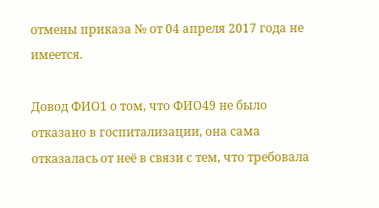отмены приказа № от 04 апреля 2017 года не имеется.

Довод ФИО1 о том, что ФИО49 не было отказано в госпитализации, она сама отказалась от неё в связи с тем, что требовала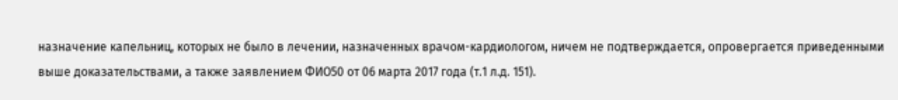назначение капельниц, которых не было в лечении, назначенных врачом-кардиологом, ничем не подтверждается, опровергается приведенными выше доказательствами, а также заявлением ФИО50 от 06 марта 2017 года (т.1 л.д. 151).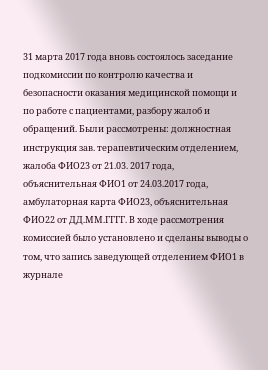31 марта 2017 года вновь состоялось заседание подкомиссии по контролю качества и безопасности оказания медицинской помощи и по работе с пациентами, разбору жалоб и обращений. Были рассмотрены: должностная инструкция зав. терапевтическим отделением, жалоба ФИО23 от 21.03. 2017 года, объяснительная ФИО1 от 24.03.2017 года, амбулаторная карта ФИО23, объяснительная ФИО22 от ДД.ММ.ГГГГ. В ходе рассмотрения комиссией было установлено и сделаны выводы о том, что запись заведующей отделением ФИО1 в журнале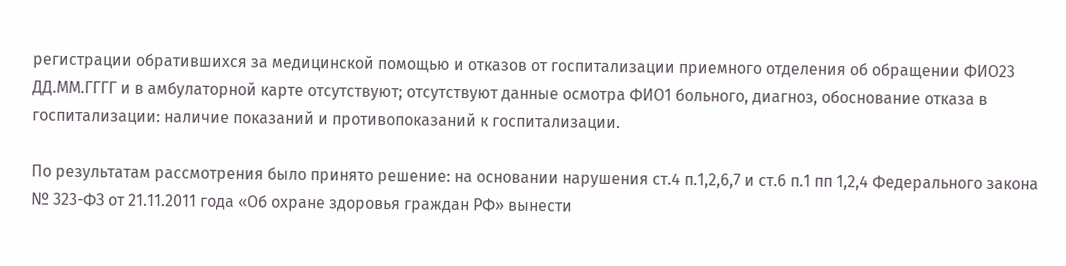регистрации обратившихся за медицинской помощью и отказов от госпитализации приемного отделения об обращении ФИО23 ДД.ММ.ГГГГ и в амбулаторной карте отсутствуют; отсутствуют данные осмотра ФИО1 больного, диагноз, обоснование отказа в госпитализации: наличие показаний и противопоказаний к госпитализации.

По результатам рассмотрения было принято решение: на основании нарушения ст.4 п.1,2,6,7 и ст.6 п.1 пп 1,2,4 Федерального закона № 323-ФЗ от 21.11.2011 года «Об охране здоровья граждан РФ» вынести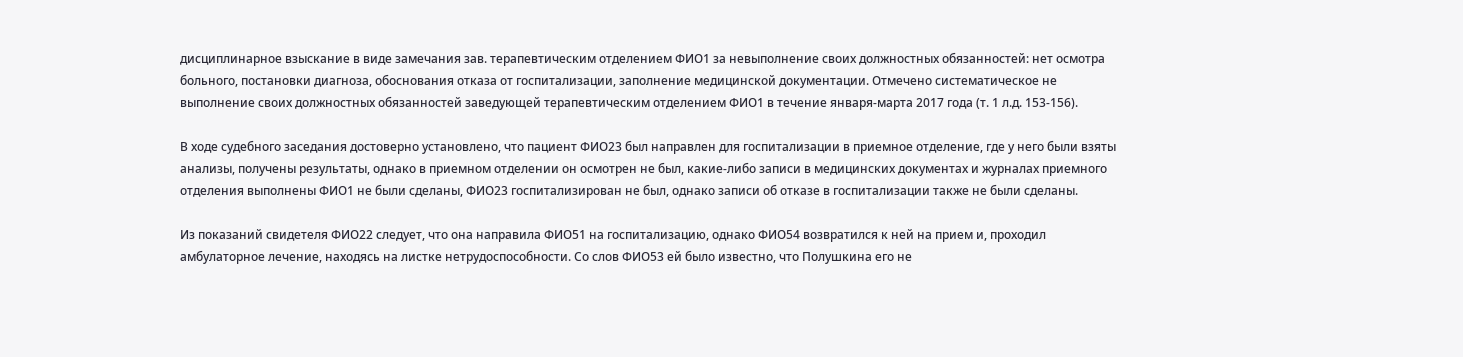дисциплинарное взыскание в виде замечания зав. терапевтическим отделением ФИО1 за невыполнение своих должностных обязанностей: нет осмотра больного, постановки диагноза, обоснования отказа от госпитализации, заполнение медицинской документации. Отмечено систематическое не выполнение своих должностных обязанностей заведующей терапевтическим отделением ФИО1 в течение января-марта 2017 года (т. 1 л.д. 153-156).

В ходе судебного заседания достоверно установлено, что пациент ФИО23 был направлен для госпитализации в приемное отделение, где у него были взяты анализы, получены результаты, однако в приемном отделении он осмотрен не был, какие-либо записи в медицинских документах и журналах приемного отделения выполнены ФИО1 не были сделаны, ФИО23 госпитализирован не был, однако записи об отказе в госпитализации также не были сделаны.

Из показаний свидетеля ФИО22 следует, что она направила ФИО51 на госпитализацию, однако ФИО54 возвратился к ней на прием и, проходил амбулаторное лечение, находясь на листке нетрудоспособности. Со слов ФИО53 ей было известно, что Полушкина его не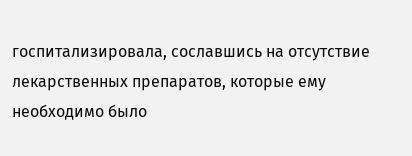госпитализировала, сославшись на отсутствие лекарственных препаратов, которые ему необходимо было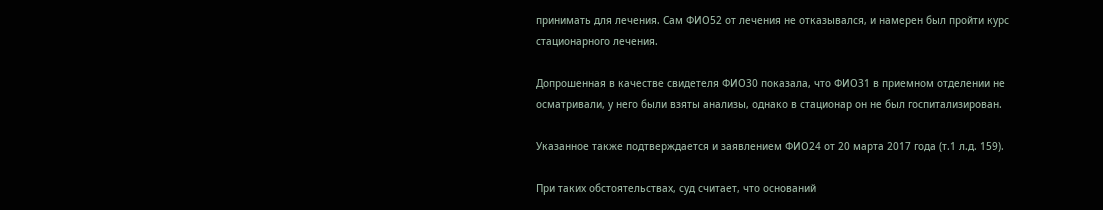принимать для лечения. Сам ФИО52 от лечения не отказывался, и намерен был пройти курс стационарного лечения.

Допрошенная в качестве свидетеля ФИО30 показала, что ФИО31 в приемном отделении не осматривали, у него были взяты анализы, однако в стационар он не был госпитализирован.

Указанное также подтверждается и заявлением ФИО24 от 20 марта 2017 года (т.1 л.д. 159).

При таких обстоятельствах, суд считает, что оснований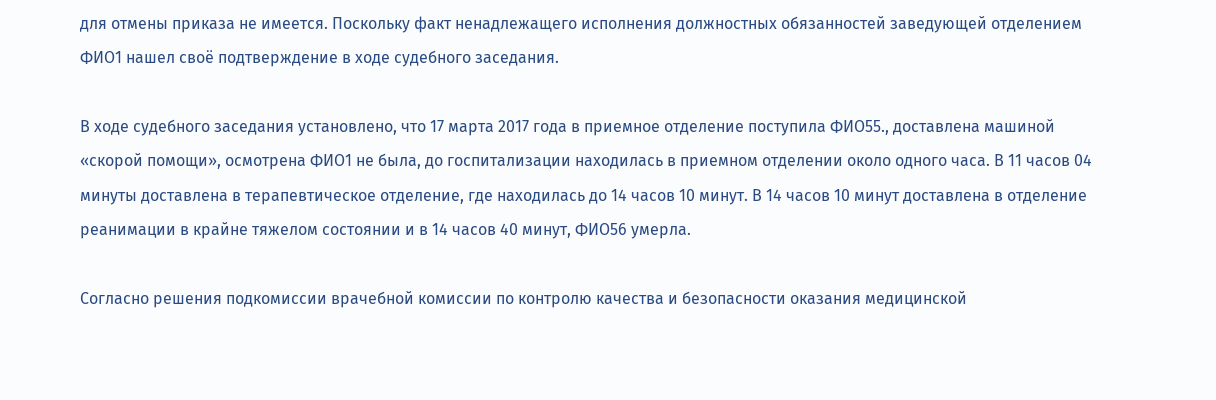для отмены приказа не имеется. Поскольку факт ненадлежащего исполнения должностных обязанностей заведующей отделением ФИО1 нашел своё подтверждение в ходе судебного заседания.

В ходе судебного заседания установлено, что 17 марта 2017 года в приемное отделение поступила ФИО55., доставлена машиной «скорой помощи», осмотрена ФИО1 не была, до госпитализации находилась в приемном отделении около одного часа. В 11 часов 04 минуты доставлена в терапевтическое отделение, где находилась до 14 часов 10 минут. В 14 часов 10 минут доставлена в отделение реанимации в крайне тяжелом состоянии и в 14 часов 40 минут, ФИО56 умерла.

Согласно решения подкомиссии врачебной комиссии по контролю качества и безопасности оказания медицинской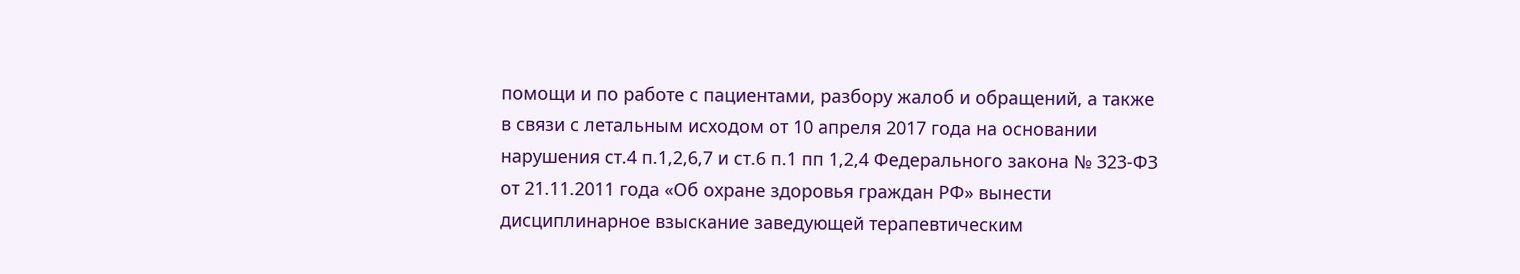помощи и по работе с пациентами, разбору жалоб и обращений, а также в связи с летальным исходом от 10 апреля 2017 года на основании нарушения ст.4 п.1,2,6,7 и ст.6 п.1 пп 1,2,4 Федерального закона № 323-ФЗ от 21.11.2011 года «Об охране здоровья граждан РФ» вынести дисциплинарное взыскание заведующей терапевтическим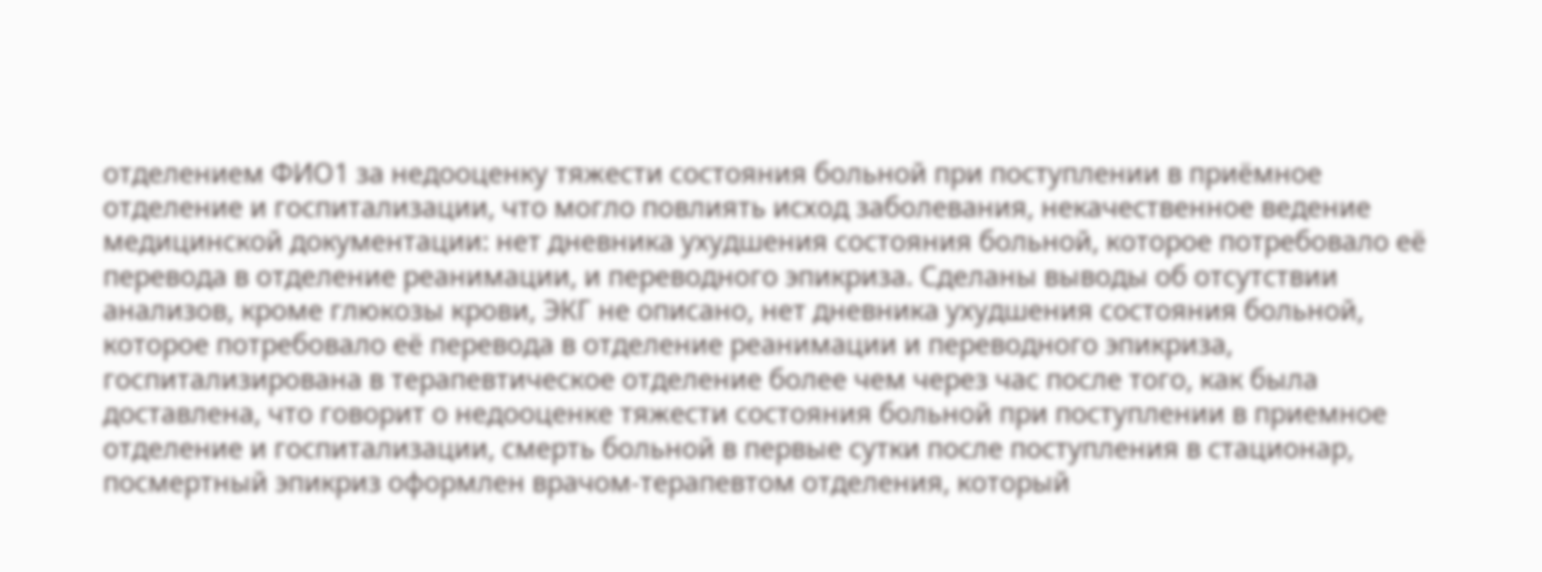отделением ФИО1 за недооценку тяжести состояния больной при поступлении в приёмное отделение и госпитализации, что могло повлиять исход заболевания, некачественное ведение медицинской документации: нет дневника ухудшения состояния больной, которое потребовало её перевода в отделение реанимации, и переводного эпикриза. Сделаны выводы об отсутствии анализов, кроме глюкозы крови, ЭКГ не описано, нет дневника ухудшения состояния больной, которое потребовало её перевода в отделение реанимации и переводного эпикриза, госпитализирована в терапевтическое отделение более чем через час после того, как была доставлена, что говорит о недооценке тяжести состояния больной при поступлении в приемное отделение и госпитализации, смерть больной в первые сутки после поступления в стационар, посмертный эпикриз оформлен врачом-терапевтом отделения, который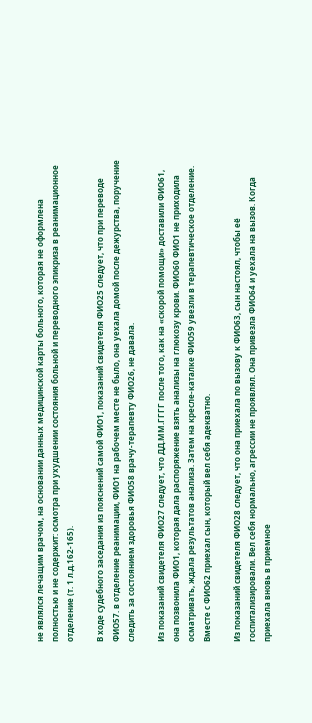не являлся лечащим врачом, на основании данных медицинской карты больного, которая не оформлена полностью и не содержит: осмотра при ухудшении состояния больной и переводного эпикриза в реанимационное отделение (т. 1 л.д.162-165).

В ходе судебного заседания из пояснений самой ФИО1, показаний свидетеля ФИО25 следует, что при переводе ФИО57. в отделение реанимации, ФИО1 на рабочем месте не было, она уехала домой после дежурства, поручение следить за состоянием здоровья ФИО58 врачу-терапевту ФИО26, не давала.

Из показаний свидетеля ФИО27 следует, что ДД.ММ.ГГГГ после того, как на «скорой помощи» доставили ФИО61, она позвонила ФИО1, которая дала распоряжение взять анализы на глюкозу крови. ФИО60 ФИО1 не приходила осматривать, ждала результатов анализа. Затем на кресле-каталке ФИО59 увезли в терапевтическое отделение. Вместе с ФИО62 приехал сын, который вел себя адекватно.

Из показаний свидетеля ФИО28 следует, что она приехала по вызову к ФИО63, сын настоял, чтобы её госпитализировали. Вел себя нормально, агрессии не проявлял. Она привезла ФИО64 и уехала на вызов. Когда приехала вновь в приемное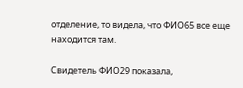отделение, то видела, что ФИО65 все еще находится там.

Свидетель ФИО29 показала,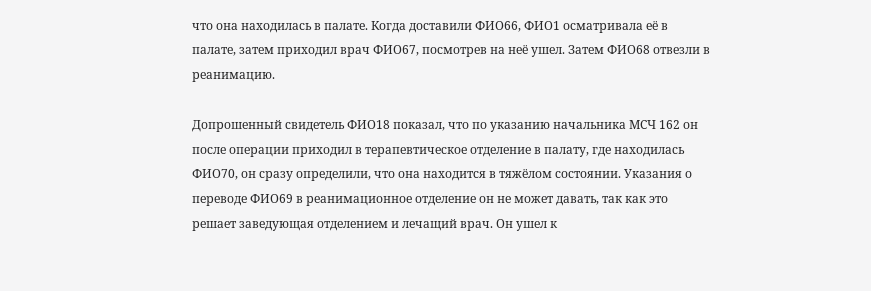что она находилась в палате. Когда доставили ФИО66, ФИО1 осматривала её в палате, затем приходил врач ФИО67, посмотрев на неё ушел. Затем ФИО68 отвезли в реанимацию.

Допрошенный свидетель ФИО18 показал, что по указанию начальника МСЧ 162 он после операции приходил в терапевтическое отделение в палату, где находилась ФИО70, он сразу определили, что она находится в тяжёлом состоянии. Указания о переводе ФИО69 в реанимационное отделение он не может давать, так как это решает заведующая отделением и лечащий врач. Он ушел к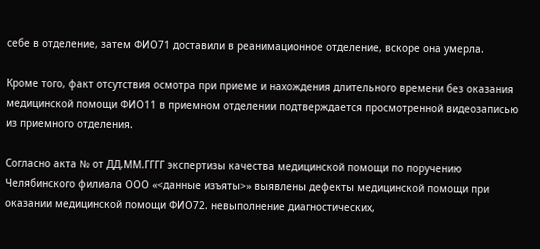себе в отделение, затем ФИО71 доставили в реанимационное отделение, вскоре она умерла.

Кроме того, факт отсутствия осмотра при приеме и нахождения длительного времени без оказания медицинской помощи ФИО11 в приемном отделении подтверждается просмотренной видеозаписью из приемного отделения.

Согласно акта № от ДД.ММ.ГГГГ экспертизы качества медицинской помощи по поручению Челябинского филиала ООО «<данные изъяты>» выявлены дефекты медицинской помощи при оказании медицинской помощи ФИО72. невыполнение диагностических,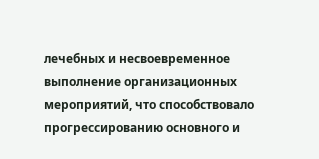лечебных и несвоевременное выполнение организационных мероприятий, что способствовало прогрессированию основного и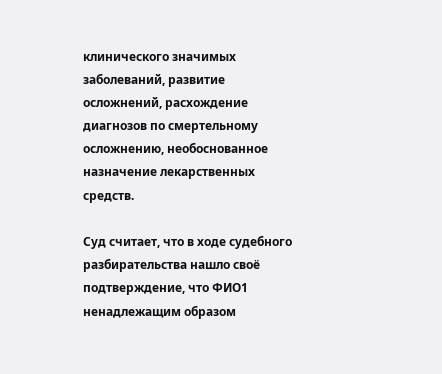клинического значимых заболеваний, развитие осложнений, расхождение диагнозов по смертельному осложнению, необоснованное назначение лекарственных средств.

Суд считает, что в ходе судебного разбирательства нашло своё подтверждение, что ФИО1 ненадлежащим образом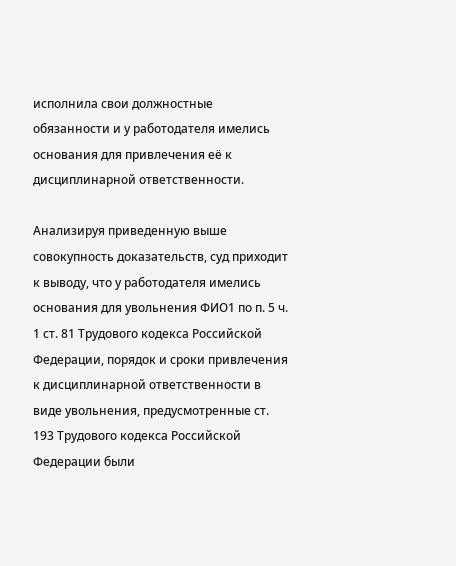исполнила свои должностные обязанности и у работодателя имелись основания для привлечения её к дисциплинарной ответственности.

Анализируя приведенную выше совокупность доказательств, суд приходит к выводу, что у работодателя имелись основания для увольнения ФИО1 по п. 5 ч. 1 ст. 81 Трудового кодекса Российской Федерации, порядок и сроки привлечения к дисциплинарной ответственности в виде увольнения, предусмотренные ст. 193 Трудового кодекса Российской Федерации были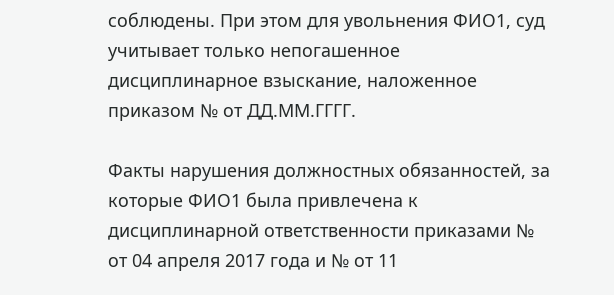соблюдены. При этом для увольнения ФИО1, суд учитывает только непогашенное дисциплинарное взыскание, наложенное приказом № от ДД.ММ.ГГГГ.

Факты нарушения должностных обязанностей, за которые ФИО1 была привлечена к дисциплинарной ответственности приказами № от 04 апреля 2017 года и № от 11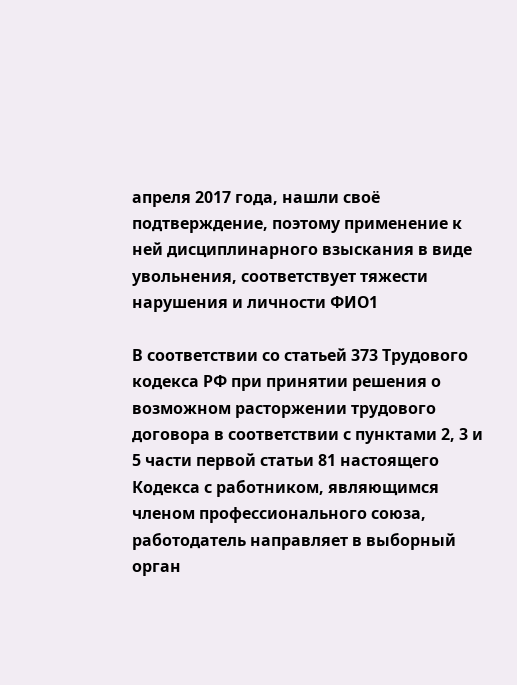апреля 2017 года, нашли своё подтверждение, поэтому применение к ней дисциплинарного взыскания в виде увольнения, соответствует тяжести нарушения и личности ФИО1

В соответствии со статьей 373 Трудового кодекса РФ при принятии решения о возможном расторжении трудового договора в соответствии с пунктами 2, 3 и 5 части первой статьи 81 настоящего Кодекса с работником, являющимся членом профессионального союза, работодатель направляет в выборный орган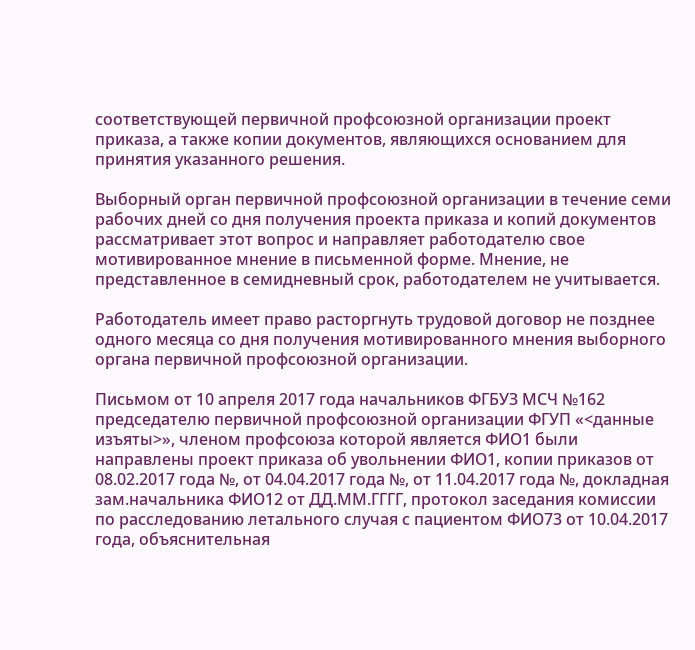соответствующей первичной профсоюзной организации проект приказа, а также копии документов, являющихся основанием для принятия указанного решения.

Выборный орган первичной профсоюзной организации в течение семи рабочих дней со дня получения проекта приказа и копий документов рассматривает этот вопрос и направляет работодателю свое мотивированное мнение в письменной форме. Мнение, не представленное в семидневный срок, работодателем не учитывается.

Работодатель имеет право расторгнуть трудовой договор не позднее одного месяца со дня получения мотивированного мнения выборного органа первичной профсоюзной организации.

Письмом от 10 апреля 2017 года начальников ФГБУЗ МСЧ №162 председателю первичной профсоюзной организации ФГУП «<данные изъяты>», членом профсоюза которой является ФИО1 были направлены проект приказа об увольнении ФИО1, копии приказов от 08.02.2017 года №, от 04.04.2017 года №, от 11.04.2017 года №, докладная зам.начальника ФИО12 от ДД.ММ.ГГГГ, протокол заседания комиссии по расследованию летального случая с пациентом ФИО73 от 10.04.2017 года, объяснительная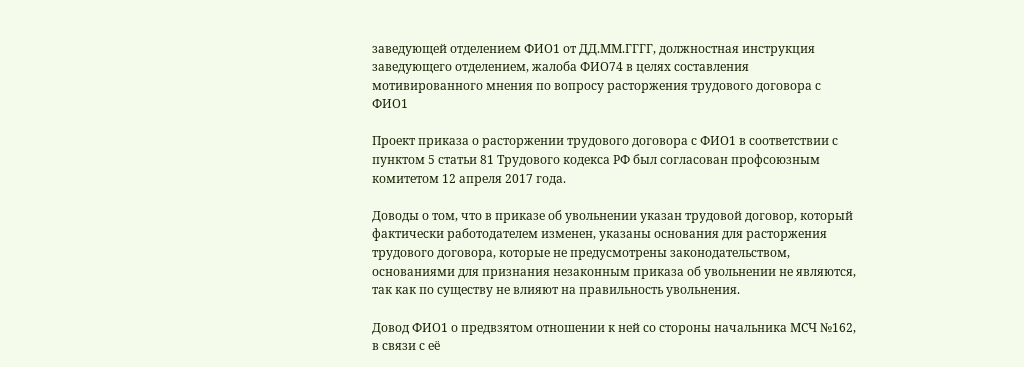заведующей отделением ФИО1 от ДД.ММ.ГГГГ, должностная инструкция заведующего отделением, жалоба ФИО74 в целях составления мотивированного мнения по вопросу расторжения трудового договора с ФИО1

Проект приказа о расторжении трудового договора с ФИО1 в соответствии с пунктом 5 статьи 81 Трудового кодекса РФ был согласован профсоюзным комитетом 12 апреля 2017 года.

Доводы о том, что в приказе об увольнении указан трудовой договор, который фактически работодателем изменен, указаны основания для расторжения трудового договора, которые не предусмотрены законодательством, основаниями для признания незаконным приказа об увольнении не являются, так как по существу не влияют на правильность увольнения.

Довод ФИО1 о предвзятом отношении к ней со стороны начальника МСЧ №162, в связи с её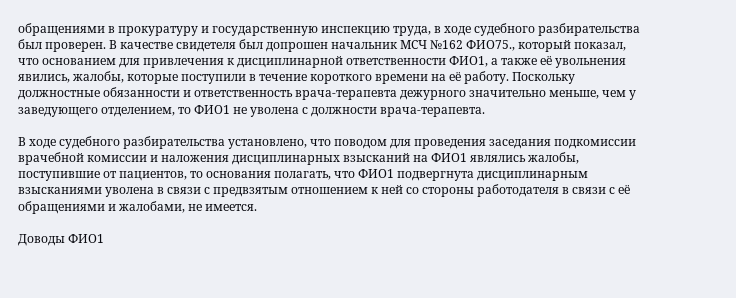обращениями в прокуратуру и государственную инспекцию труда, в ходе судебного разбирательства был проверен. В качестве свидетеля был допрошен начальник МСЧ №162 ФИО75., который показал, что основанием для привлечения к дисциплинарной ответственности ФИО1, а также её увольнения явились, жалобы, которые поступили в течение короткого времени на её работу. Поскольку должностные обязанности и ответственность врача-терапевта дежурного значительно меньше, чем у заведующего отделением, то ФИО1 не уволена с должности врача-терапевта.

В ходе судебного разбирательства установлено, что поводом для проведения заседания подкомиссии врачебной комиссии и наложения дисциплинарных взысканий на ФИО1 являлись жалобы, поступившие от пациентов, то основания полагать, что ФИО1 подвергнута дисциплинарным взысканиями уволена в связи с предвзятым отношением к ней со стороны работодателя в связи с её обращениями и жалобами, не имеется.

Доводы ФИО1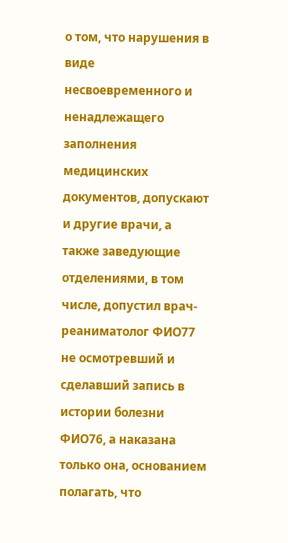о том, что нарушения в виде несвоевременного и ненадлежащего заполнения медицинских документов, допускают и другие врачи, а также заведующие отделениями, в том числе, допустил врач-реаниматолог ФИО77 не осмотревший и сделавший запись в истории болезни ФИО76, а наказана только она, основанием полагать, что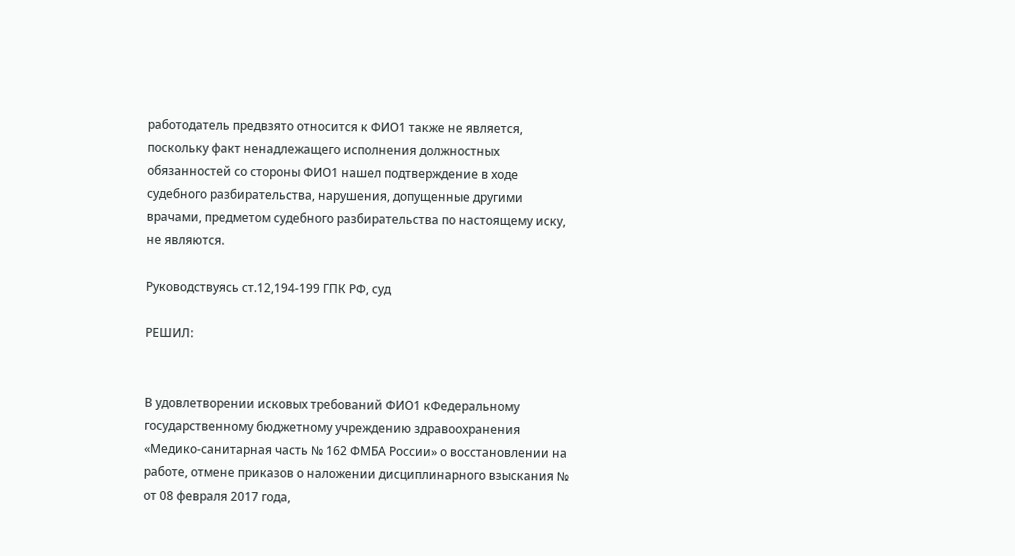работодатель предвзято относится к ФИО1 также не является, поскольку факт ненадлежащего исполнения должностных обязанностей со стороны ФИО1 нашел подтверждение в ходе судебного разбирательства, нарушения, допущенные другими врачами, предметом судебного разбирательства по настоящему иску, не являются.

Руководствуясь ст.12,194-199 ГПК РФ, суд

РЕШИЛ:


В удовлетворении исковых требований ФИО1 кФедеральному государственному бюджетному учреждению здравоохранения «Медико-санитарная часть № 162 ФМБА России» о восстановлении на работе, отмене приказов о наложении дисциплинарного взыскания № от 08 февраля 2017 года,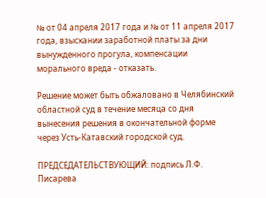№ от 04 апреля 2017 года и № от 11 апреля 2017 года, взыскании заработной платы за дни вынужденного прогула, компенсации морального вреда - отказать.

Решение может быть обжаловано в Челябинский областной суд в течение месяца со дня вынесения решения в окончательной форме через Усть-Катавский городской суд.

ПРЕДСЕДАТЕЛЬСТВУЮЩИЙ: подпись Л.Ф. Писарева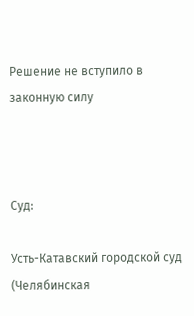Решение не вступило в законную силу



Суд:

Усть-Катавский городской суд (Челябинская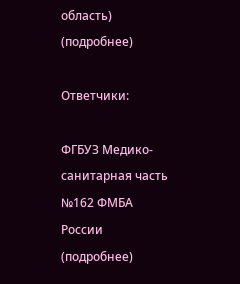область) (подробнее)

Ответчики:

ФГБУЗ Медико-санитарная часть №162 ФМБА России (подробнее)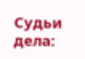Судьи дела: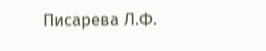Писарева Л.Ф.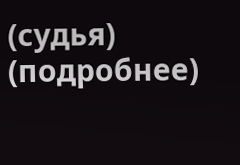(судья) (подробнее)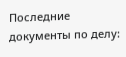Последние документы по делу: